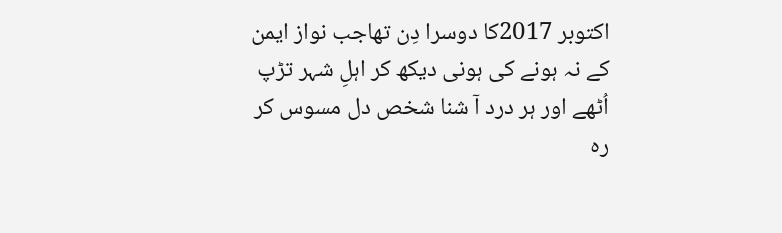اکتوبر 2017کا دوسرا دِن تھاجب نواز ایمن کے نہ ہونے کی ہونی دیکھ کر اہلِ شہر تڑپ اُٹھے اور ہر درد آ شنا شخص دل مسوس کر رہ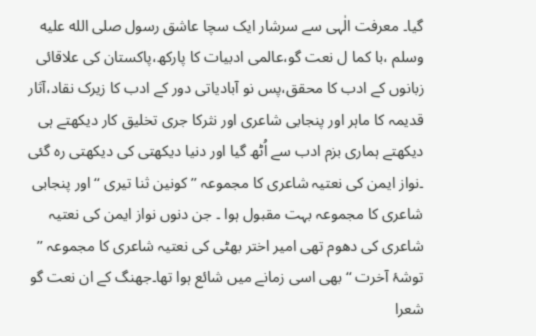گیا۔ معرفت الٰہی سے سرشار ایک سچا عاشق رسول صلى الله عليه وسلم ،با کما ل نعت گو،عالمی ادبیات کا پارکھ،پاکستان کی علاقائی زبانوں کے ادب کا محقق،پس نو آبادیاتی دور کے ادب کا زیرک نقاد،آثار قدیمہ کا ماہر اور پنجابی شاعری اور نثرکا جری تخلیق کار دیکھتے ہی دیکھتے ہماری بزم ادب سے اُٹھ گیا اور دنیا دیکھتی کی دیکھتی رہ گئی ۔نواز ایمن کی نعتیہ شاعری کا مجموعہ ’’ کونین ثنا تیری ‘‘ اور پنجابی شاعری کا مجموعہ بہت مقبول ہوا ۔ جن دنوں نواز ایمن کی نعتیہ شاعری کی دھوم تھی امیر اختر بھٹی کی نعتیہ شاعری کا مجموعہ ’’ توشۂ آخرت ‘‘ بھی اسی زمانے میں شائع ہوا تھا۔جھنگ کے ان نعت گو شعرا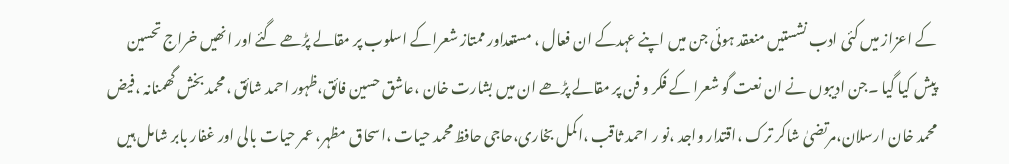کے اعزاز میں کئی ادب نشستیں منعقد ہوئی جن میں اپنے عہدکے ان فعال ، مستعداور ممتاز شعراکے اسلوب پر مقالے پڑھے گئے اور انھیں خراج تحسین پیش کیا گیا ۔جن ادیبوں نے ان نعت گو شعرا کے فکر و فن پر مقالے پڑھے ان میں بشارت خان ،عاشق حسین فائق،ظہور احمد شائق ،محمد بخش گھمنانہ ،فیض محمد خان ارسلان،مرتضیٰ شاکر ترک ،اقتدار واجد ،نو ر احمد ثاقب ،اکمل بخاری،حاجی حافظ محمد حیات ،اسحاق مظہر، عمر حیات بالی اور غفار بابر شامل ہیں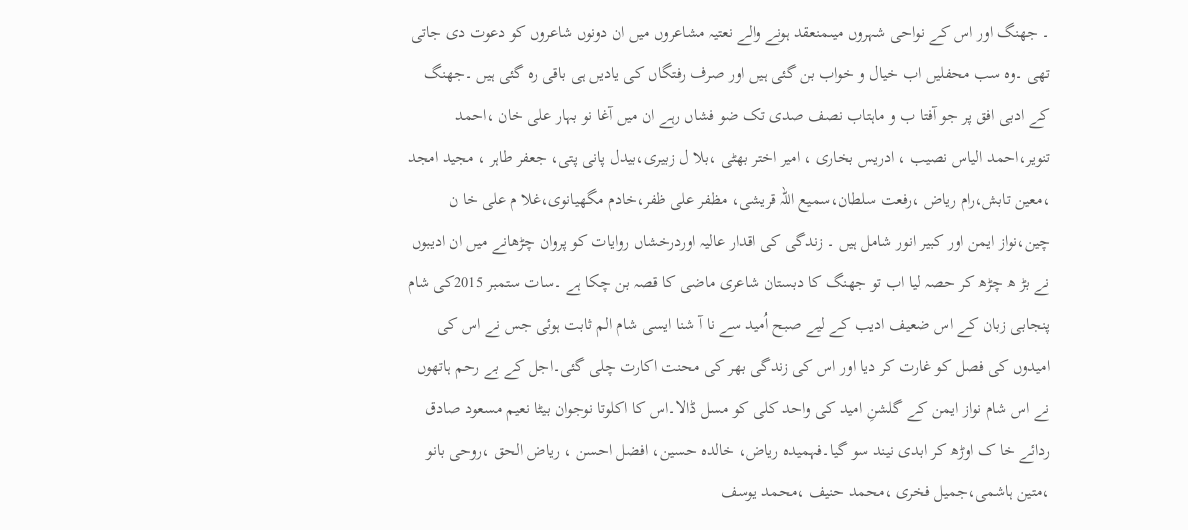۔ جھنگ اور اس کے نواحی شہروں میںمنعقد ہونے والے نعتیہ مشاعروں میں ان دونوں شاعروں کو دعوت دی جاتی تھی ۔وہ سب محفلیں اب خیال و خواب بن گئی ہیں اور صرف رفتگاں کی یادیں ہی باقی رہ گئی ہیں ۔جھنگ کے ادبی افق پر جو آفتا ب و ماہتاب نصف صدی تک ضو فشاں رہے ان میں آغا نو بہار علی خان ،احمد تنویر،احمد الیاس نصیب ، ادریس بخاری ، امیر اختر بھٹی ،بلا ل زبیری،بیدل پانی پتی، جعفر طاہر ، مجید امجد ،معین تابش،رام ریاض ،رفعت سلطان،سمیع اللہ قریشی، مظفر علی ظفر،خادم مگھیانوی،غلا م علی خا ن چین،نواز ایمن اور کبیر انور شامل ہیں ۔ زندگی کی اقدار عالیہ اوردرخشاں روایات کو پروان چڑھانے میں ان ادیبوں نے بڑ ھ چڑھ کر حصہ لیا اب تو جھنگ کا دبستان شاعری ماضی کا قصہ بن چکا ہے ۔سات ستمبر 2015کی شام پنجابی زبان کے اس ضعیف ادیب کے لیے صبح اُمید سے نا آ شنا ایسی شام الم ثابت ہوئی جس نے اس کی امیدوں کی فصل کو غارت کر دیا اور اس کی زندگی بھر کی محنت اکارت چلی گئی۔اجل کے بے رحم ہاتھوں نے اس شام نواز ایمن کے گلشنِ امید کی واحد کلی کو مسل ڈالا۔اس کا اکلوتا نوجوان بیٹا نعیم مسعود صادق ردائے خا ک اوڑھ کر ابدی نیند سو گیا۔فہمیدہ ریاض، خالدہ حسین، افضل احسن ، ریاض الحق ،روحی بانو ،متین ہاشمی،جمیل فخری ،محمد حنیف ،محمد یوسف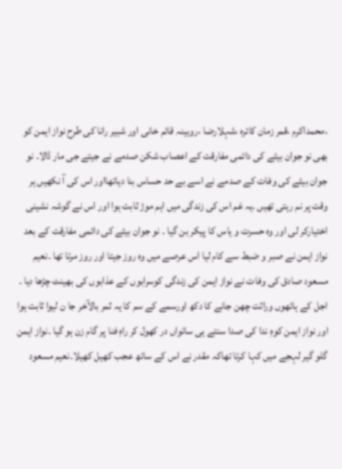،محمداکرم ،قمر زمان کائرہ ،شہلارضا ،روبینہ قائم خانی اور شبیر رانا کی طرح نواز ایمن کو بھی نو جوان بیٹے کی دائمی مفارقت کے اعصاب شکن صدمے نے جیتے جی مار ڈالا۔ نو جوان بیٹے کی وفات کے صدمے نے اسے بے حد حساس بنا دیاتھااور اس کی آ نکھیں ہر وقت پر نم رہتی تھیں ۔یہ غم اس کی زندگی میں اہم موڑ ثابت ہوا اور اس نے گوشہ نشینی اختیارکر لی اور وہ حسرت و یاس کا پیکر بن گیا ۔ نو جوان بیٹے کی دائمی مفارقت کے بعد نواز ایمن نے صبر و ضبط سے کام لیا اس عرصے میں وہ روز جیتا اور روز مرتا تھا ۔نعیم مسعود صادق کی وفات نے نواز ایمن کی زندگی کوسرابوں کے عذابوں کی بھینٹ چڑھا دیا ۔ اجل کے ہاتھوں وراثت چھن جانے کا دکھ اورسمے کے سم کا یہ ثمر بالآخر جا ن لیوا ثابت ہوا اور نواز ایمن کوہِ ندا کی صدا سنتے ہی ساتواں در کھول کر راہِ فنا پر گام زن ہو گیا ۔نواز ایمن گلو گیر لہجے میں کہا کرتا تھاکہ مقدر نے اس کے ساتھ عجب کھیل کھیلا۔نعیم مسعود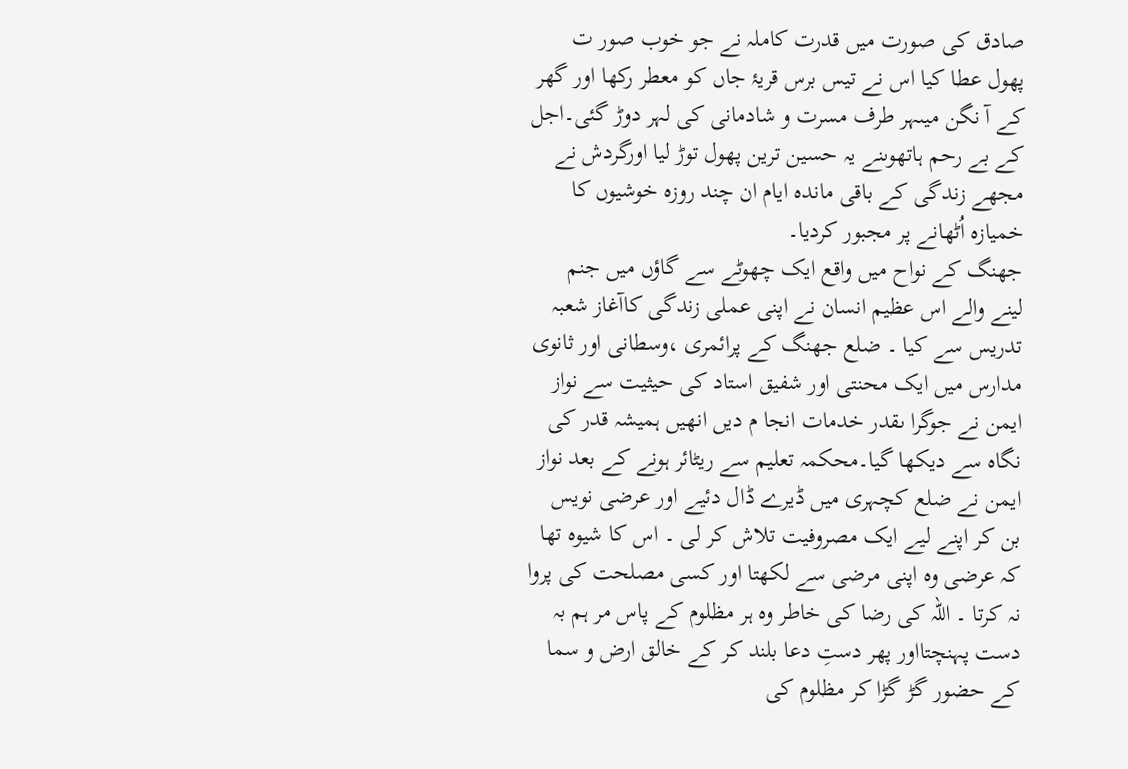صادق کی صورت میں قدرت کاملہ نے جو خوب صور ت پھول عطا کیا اس نے تیس برس قریۂ جاں کو معطر رکھا اور گھر کے آ نگن میںہر طرف مسرت و شادمانی کی لہر دوڑ گئی۔اجل کے بے رحم ہاتھوںنے یہ حسین ترین پھول توڑ لیا اورگردش نے مجھے زندگی کے باقی ماندہ ایام ان چند روزہ خوشیوں کا خمیازہ اُٹھانے پر مجبور کردیا۔
جھنگ کے نواح میں واقع ایک چھوٹے سے گاؤں میں جنم لینے والے اس عظیم انسان نے اپنی عملی زندگی کاآغاز شعبہ تدریس سے کیا ۔ ضلع جھنگ کے پرائمری ،وسطانی اور ثانوی مدارس میں ایک محنتی اور شفیق استاد کی حیثیت سے نواز ایمن نے جوگرا ںقدر خدمات انجا م دیں انھیں ہمیشہ قدر کی نگاہ سے دیکھا گیا۔محکمہ تعلیم سے ریٹائر ہونے کے بعد نواز ایمن نے ضلع کچہری میں ڈیرے ڈال دئیے اور عرضی نویس بن کر اپنے لیے ایک مصروفیت تلاش کر لی ۔ اس کا شیوہ تھا کہ عرضی وہ اپنی مرضی سے لکھتا اور کسی مصلحت کی پروا نہ کرتا ۔ اللہ کی رضا کی خاطر وہ ہر مظلوم کے پاس مر ہم بہ دست پہنچتااور پھر دستِ دعا بلند کر کے خالق ارض و سما کے حضور گڑ گڑا کر مظلوم کی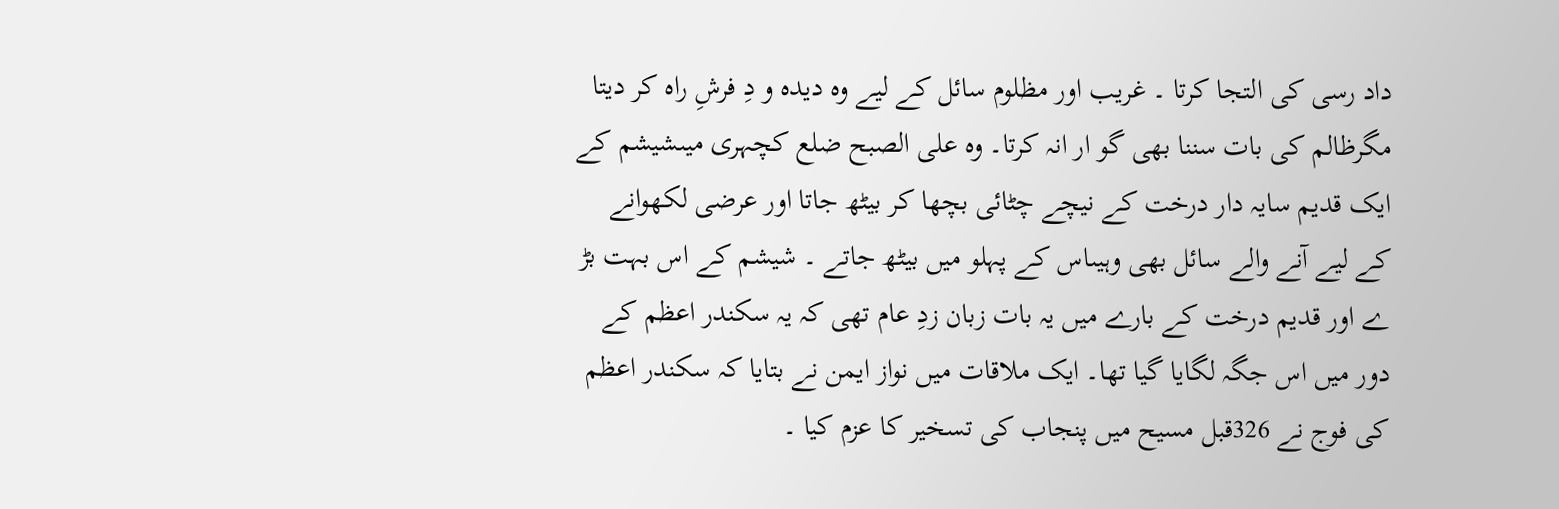داد رسی کی التجا کرتا ۔ غریب اور مظلوم سائل کے لیے وہ دیدہ و دِ فرشِ راہ کر دیتا مگرظالم کی بات سننا بھی گو ار انہ کرتا۔ وہ علی الصبح ضلع کچہری میںشیشم کے ایک قدیم سایہ دار درخت کے نیچے چٹائی بچھا کر بیٹھ جاتا اور عرضی لکھوانے کے لیے آنے والے سائل بھی وہیںاس کے پہلو میں بیٹھ جاتے ۔ شیشم کے اس بہت بڑ ے اور قدیم درخت کے بارے میں یہ بات زبان زدِ عام تھی کہ یہ سکندر اعظم کے دور میں اس جگہ لگایا گیا تھا۔ ایک ملاقات میں نواز ایمن نے بتایا کہ سکندر اعظم کی فوج نے 326قبل مسیح میں پنجاب کی تسخیر کا عزم کیا ۔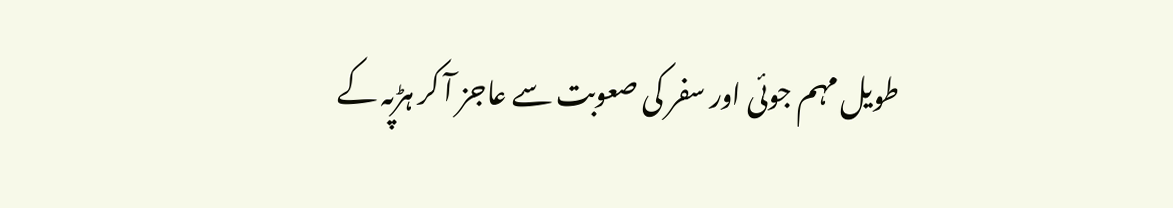طویل مہم جوئی اور سفر کی صعوبت سے عاجز آ کر ہڑپہ کے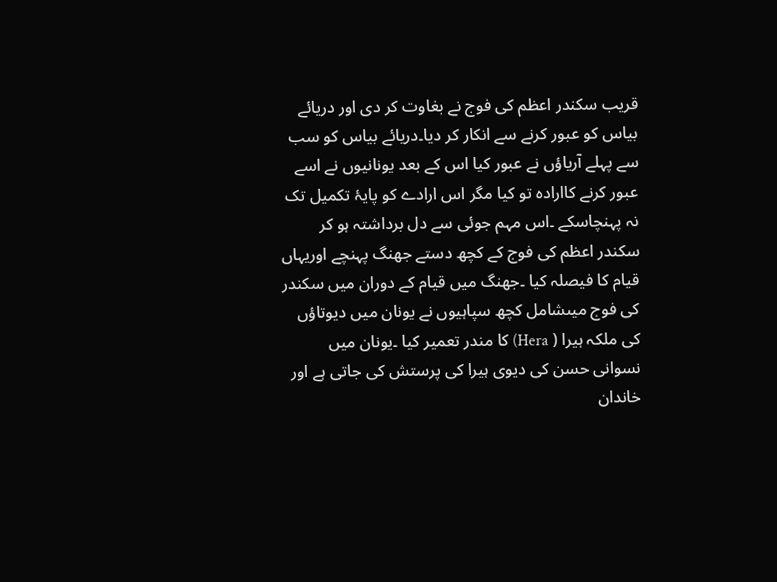قریب سکندر اعظم کی فوج نے بغاوت کر دی اور دریائے بیاس کو عبور کرنے سے انکار کر دیا۔دریائے بیاس کو سب سے پہلے آریاؤں نے عبور کیا اس کے بعد یونانیوں نے اسے عبور کرنے کاارادہ تو کیا مگر اس ارادے کو پایۂ تکمیل تک نہ پہنچاسکے ۔اس مہم جوئی سے دل برداشتہ ہو کر سکندر اعظم کی فوج کے کچھ دستے جھنگ پہنچے اوریہاں قیام کا فیصلہ کیا ۔جھنگ میں قیام کے دوران میں سکندر کی فوج میںشامل کچھ سپاہیوں نے یونان میں دیوتاؤں کی ملکہ ہیرا ( Hera) کا مندر تعمیر کیا ۔یونان میں نسوانی حسن کی دیوی ہیرا کی پرستش کی جاتی ہے اور خاندان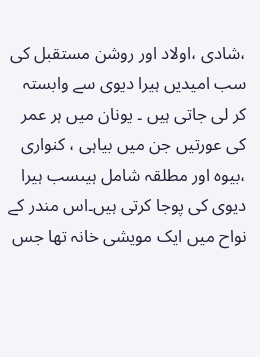،شادی ،اولاد اور روشن مستقبل کی سب امیدیں ہیرا دیوی سے وابستہ کر لی جاتی ہیں ۔ یونان میں ہر عمر کی عورتیں جن میں بیاہی ، کنواری ،بیوہ اور مطلقہ شامل ہیںسب ہیرا دیوی کی پوجا کرتی ہیں۔اس مندر کے نواح میں ایک مویشی خانہ تھا جس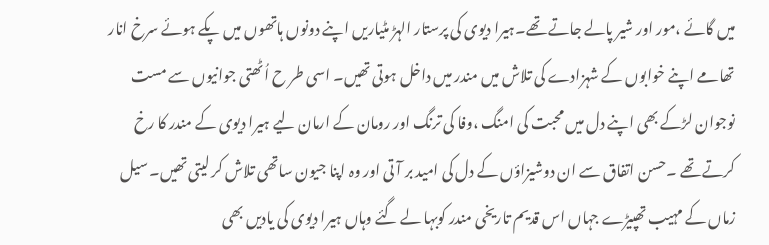میں گائے ،مور اور شیر پالے جاتے تھے۔ہیرا دیوی کی پرستار الہڑ مٹیاریں اپنے دونوں ہاتھوں میں پکے ہوئے سرخ انار تھامے اپنے خوابوں کے شہزادے کی تلاش میں مندر میں داخل ہوتی تھیں۔ اسی طر ح اُٹھتی جوانیوں سے مست نوجوان لڑکے بھی اپنے دل میں محبت کی امنگ ،وفا کی ترنگ اور رومان کے ارمان لیے ہیرا دیوی کے مندر کا رخ کرتے تھے ۔حسن اتفاق سے ان دوشیزاؤں کے دل کی امید بر آ تی اور وہ اپنا جیون ساتھی تلاش کر لیتی تھیں۔ سیل زماں کے مہیب تھپیڑے جہاں اس قدیم تاریخی مندر کوبہا لے گئے وہاں ہیرا دیوی کی یادیں بھی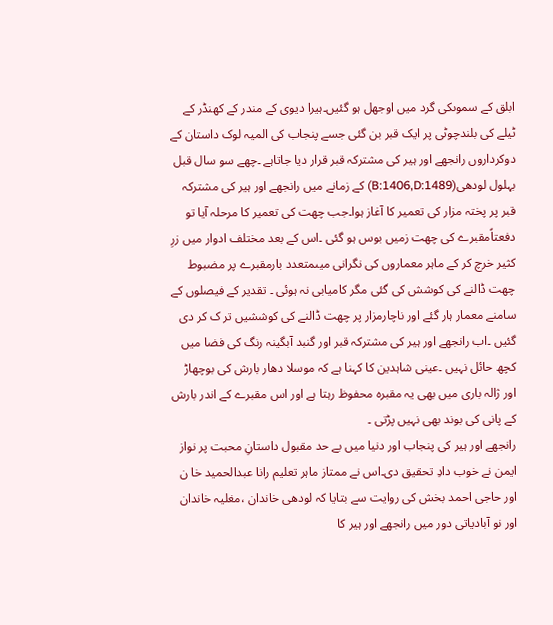ابلق کے سموںکی گرد میں اوجھل ہو گئیں۔ہیرا دیوی کے مندر کے کھنڈر کے ٹیلے کی بلندچوٹی پر ایک قبر بن گئی جسے پنجاب کی المیہ لوک داستان کے دوکرداروں رانجھے اور ہیر کی مشترکہ قبر قرار دیا جاتاہے ۔چھے سو سال قبل بہلول لودھی(B:1406,D:1489) کے زمانے میں رانجھے اور ہیر کی مشترکہ قبر پر پختہ مزار کی تعمیر کا آغاز ہوا۔جب چھت کی تعمیر کا مرحلہ آیا تو دفعتاًمقبرے کی چھت زمیں بوس ہو گئی ۔اس کے بعد مختلف ادوار میں زرِ کثیر خرچ کر کے ماہر معماروں کی نگرانی میںمتعدد بارمقبرے پر مضبوط چھت ڈالنے کی کوشش کی گئی مگر کامیابی نہ ہوئی ۔ تقدیر کے فیصلوں کے سامنے معمار ہار گئے اور ناچارمزار پر چھت ڈالنے کی کوششیں تر ک کر دی گئیں ۔اب رانجھے اور ہیر کی مشترکہ قبر اور گنبد آبگینہ رنگ کی فضا میں کچھ حائل نہیں ۔عینی شاہدین کا کہنا ہے کہ موسلا دھار بارش کی بوچھاڑ اور ژالہ باری میں بھی یہ مقبرہ محفوظ رہتا ہے اور اس مقبرے کے اندر بارش کے پانی کی بوند بھی نہیں پڑتی ۔
رانجھے اور ہیر کی پنجاب اور دنیا میں بے حد مقبول داستانِ محبت پر نواز ایمن نے خوب دادِ تحقیق دی۔اس نے ممتاز ماہر تعلیم رانا عبدالحمید خا ن اور حاجی احمد بخش کی روایت سے بتایا کہ لودھی خاندان ،مغلیہ خاندان اور نو آبادیاتی دور میں رانجھے اور ہیر کا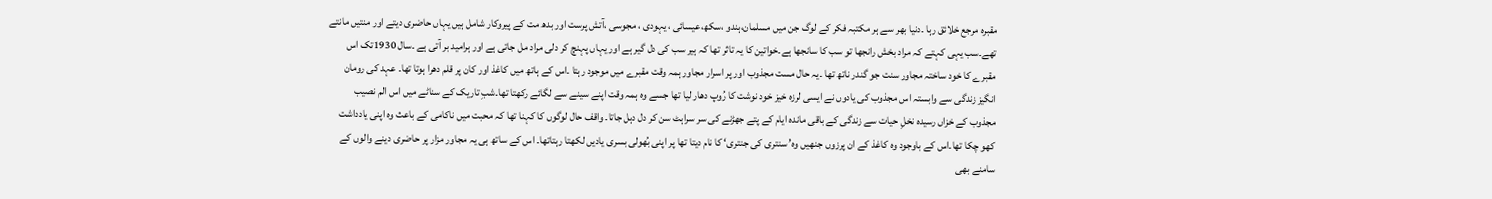مقبرہ مرجع خلائق رہا ۔دنیا بھر سے ہر مکتبہ فکر کے لوگ جن میں مسلمان،ہندو ،سکھ،عیسائی ، یہودی ، مجوسی ،آتش پرست اور بدھ مت کے پیروکار شامل ہیں یہاں حاضری دیتے اور منتیں مانتے تھے۔سب یہی کہتے کہ مراد بخش رانجھا تو سب کا سانجھا ہے۔خواتین کا یہ تاثر تھا کہ ہیر سب کی دل گیر ہے اور یہاں پہنچ کر دلی مراد مل جاتی ہے اور ہرامید بر آتی ہے ۔سال 1930تک اس مقبرے کا خود ساختہ مجاور سنت جو گندر ناتھ تھا ۔یہ حال مست مجذوب اور پر اسرار مجاور ہمہ وقت مقبرے میں موجود رہتا ۔اس کے ہاتھ میں کاغذ اور کان پر قلم دھرا ہوتا تھا۔ عہد کی رومان انگیز زندگی سے وابستہ اس مجذوب کی یادوں نے ایسی لرزہ خیز خود نوشت کا رُوپ دھار لیا تھا جسے وہ ہمہ وقت اپنے سینے سے لگائے رکھتا تھا۔شبِ تاریک کے سناٹے میں اس الم نصیب مجذوب کے خزاں رسیدہ نخلِ حیات سے زندگی کے باقی ماندہ ایام کے پتے جھڑنے کی سر سراہٹ سن کر دل دہل جاتا۔ واقف حال لوگوں کا کہنا تھا کہ محبت میں ناکامی کے باعث وہ اپنی یادداشت کھو چکا تھا۔اس کے باوجود وہ کاغذ کے ان پرزوں جنھیں وہ’ سنتری کی جنتری‘ کا نام دیتا تھا پر اپنی بُھولی بسری یادیں لکھتا رہتاتھا۔ اس کے ساتھ ہی یہ مجاور مزار پر حاضری دینے والوں کے سامنے بھی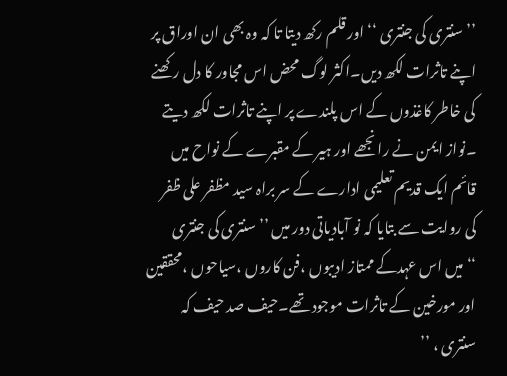’’ سنتری کی جنتری ‘‘ اور قلم رکھ دیتا تا کہ وہ بھی ان اوراق پر اپنے تاثرات لکھ دیں۔اکثر لوگ محض اس مجاور کا دل رکھنے کی خاطر کاغذوں کے اس پلندے پر اپنے تاثرات لکھ دیتے ۔نواز ایمن نے رانجھے اور ہیر کے مقبرے کے نواح میں قائم ایک قدیم تعلیمی ادارے کے سر براہ سید مظفر علی ظفر کی روایت سے بتایا کہ نو آبادیاتی دور میں ’’ سنتری کی جنتری ‘‘میں اس عہدکے ممتاز ادیبوں ،فن کاروں ،سیاحوں ،محققین اور مورخین کے تاثرات موجود تھے۔حیف صد حیف کہ سنتری ، ’’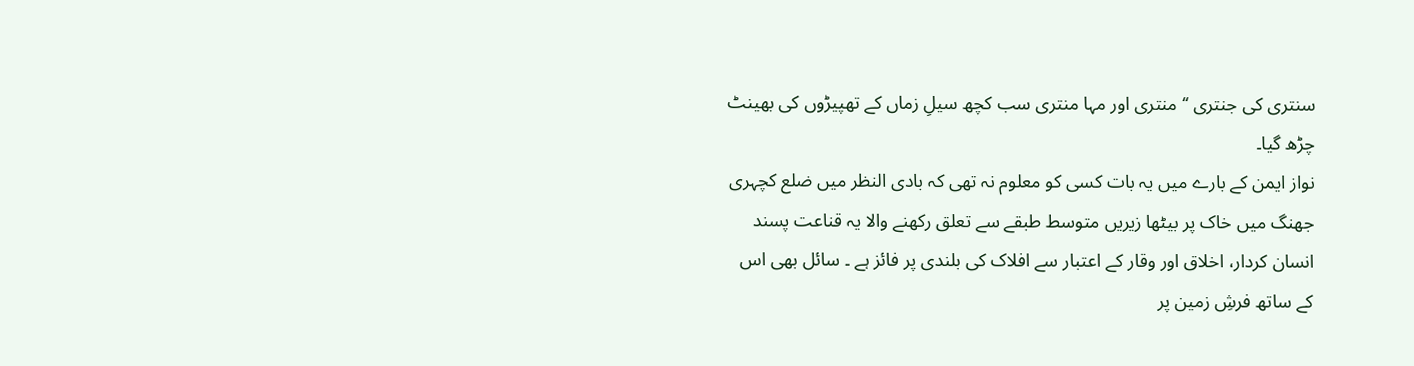سنتری کی جنتری ‘‘منتری اور مہا منتری سب کچھ سیلِ زماں کے تھپیڑوں کی بھینٹ چڑھ گیا۔
نواز ایمن کے بارے میں یہ بات کسی کو معلوم نہ تھی کہ بادی النظر میں ضلع کچہری جھنگ میں خاک پر بیٹھا زیریں متوسط طبقے سے تعلق رکھنے والا یہ قناعت پسند انسان کردار، اخلاق اور وقار کے اعتبار سے افلاک کی بلندی پر فائز ہے ۔ سائل بھی اس کے ساتھ فرشِ زمین پر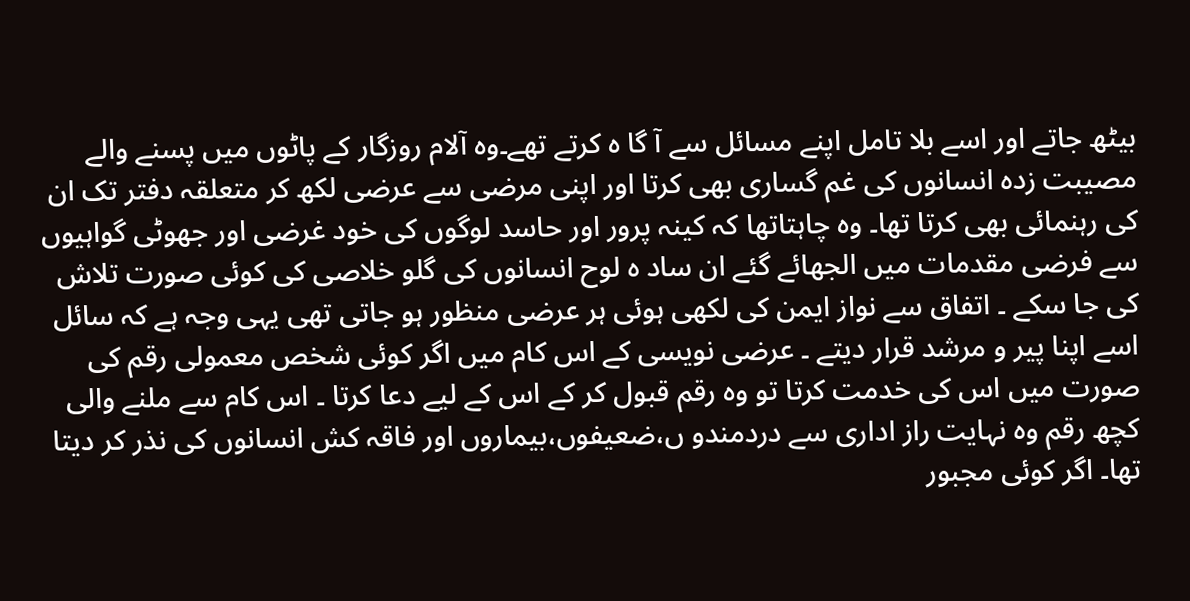بیٹھ جاتے اور اسے بلا تامل اپنے مسائل سے آ گا ہ کرتے تھے۔وہ آلام روزگار کے پاٹوں میں پسنے والے مصیبت زدہ انسانوں کی غم گساری بھی کرتا اور اپنی مرضی سے عرضی لکھ کر متعلقہ دفتر تک ان کی رہنمائی بھی کرتا تھا۔ وہ چاہتاتھا کہ کینہ پرور اور حاسد لوگوں کی خود غرضی اور جھوٹی گواہیوں سے فرضی مقدمات میں الجھائے گئے ان ساد ہ لوح انسانوں کی گلو خلاصی کی کوئی صورت تلاش کی جا سکے ۔ اتفاق سے نواز ایمن کی لکھی ہوئی ہر عرضی منظور ہو جاتی تھی یہی وجہ ہے کہ سائل اسے اپنا پیر و مرشد قرار دیتے ۔ عرضی نویسی کے اس کام میں اگر کوئی شخص معمولی رقم کی صورت میں اس کی خدمت کرتا تو وہ رقم قبول کر کے اس کے لیے دعا کرتا ۔ اس کام سے ملنے والی کچھ رقم وہ نہایت راز اداری سے دردمندو ں،ضعیفوں،بیماروں اور فاقہ کش انسانوں کی نذر کر دیتا تھا۔ اگر کوئی مجبور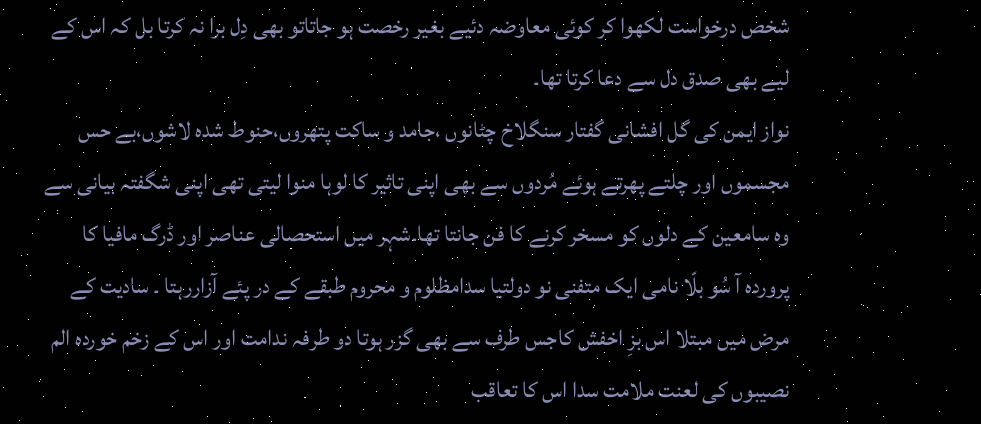شخص درخواست لکھوا کر کوئی معاوضہ دئیے بغیر رخصت ہو جاتاتو بھی دِل برا نہ کرتا بل کہ اس کے لیے بھی صدق دل سے دعا کرتا تھا۔
نواز ایمن کی گل افشانی گفتار سنگلاخ چٹانوں ،جامد و ساکت پتھروں،حنوط شدہ لاشوں،بے حس مجسموں اور چلتے پھرتے ہوئے مُردوں سے بھی اپنی تاثیر کا لوہا منوا لیتی تھی اپنی شگفتہ بیانی سے وہ سامعین کے دلوں کو مسخر کرنے کا فن جانتا تھا۔شہر میں استحصالی عناصر اور ڈرگ مافیا کا پروردہ آ سُو بلّا نامی ایک متفنی نو دولتیا سدامظلوم و محروم طبقے کے در پئے آزاررہتا ۔ سادیت کے مرض میں مبتلا اس بزِ اخفش کاجس طرف سے بھی گزر ہوتا دو طرفہ ندامت اور اس کے زخم خوردہ الم نصیبوں کی لعنت ملامت سدا اس کا تعاقب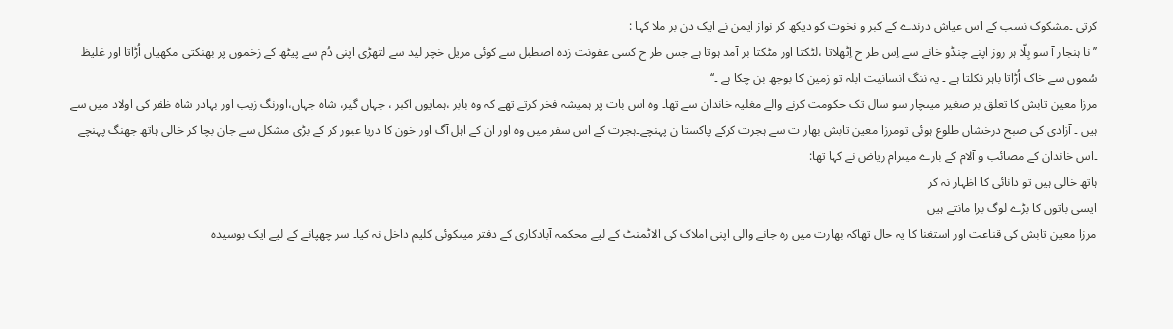کرتی ۔مشکوک نسب کے اس عیاش درندے کے کبر و نخوت کو دیکھ کر نواز ایمن نے ایک دن بر ملا کہا :
’’ نا ہنجار آ سو بِلّا ہر روز اپنے چنڈو خانے سے اِس طر ح اِٹھلاتا ،لٹکتا اور مٹکتا بر آمد ہوتا ہے جس طر ح کسی عفونت زدہ اصطبل سے کوئی مریل خچر لید سے لتھڑی اپنی دُم سے پیٹھ کے زخموں پر بھنکتی مکھیاں اُڑاتا اور غلیظ سُموں سے خاک اُڑاتا باہر نکلتا ہے ۔ یہ ننگ انسانیت ابلہ تو زمین کا بوجھ بن چکا ہے ۔‘‘
مرزا معین تابش کا تعلق بر صغیر میںچار سو سال تک حکومت کرنے والے مغلیہ خاندان سے تھا۔ وہ اس بات پر ہمیشہ فخر کرتے تھے کہ وہ بابر ،ہمایوں اکبر ، جہاں گیر، شاہ جہاں،اورنگ زیب اور بہادر شاہ ظفر کی اولاد میں سے ہیں ۔ آزادی کی صبح درخشاں طلوع ہوئی تومرزا معین تابش بھار ت سے ہجرت کرکے پاکستا ن پہنچے۔ہجرت کے اس سفر میں وہ اور ان کے اہل آگ اور خون کا دریا عبور کر کے بڑی مشکل سے جان بچا کر خالی ہاتھ جھنگ پہنچے ۔اس خاندان کے مصائب و آلام کے بارے میںرام ریاض نے کہا تھا:
ہاتھ خالی ہیں تو دانائی کا اظہار نہ کر
ایسی باتوں کا بڑے لوگ برا مانتے ہیں
مرزا معین تابش کی قناعت اور استغنا کا یہ حال تھاکہ بھارت میں رہ جانے والی اپنی املاک کی الاٹمنٹ کے لیے محکمہ آبادکاری کے دفتر میںکوئی کلیم داخل نہ کیا۔ سر چھپانے کے لیے ایک بوسیدہ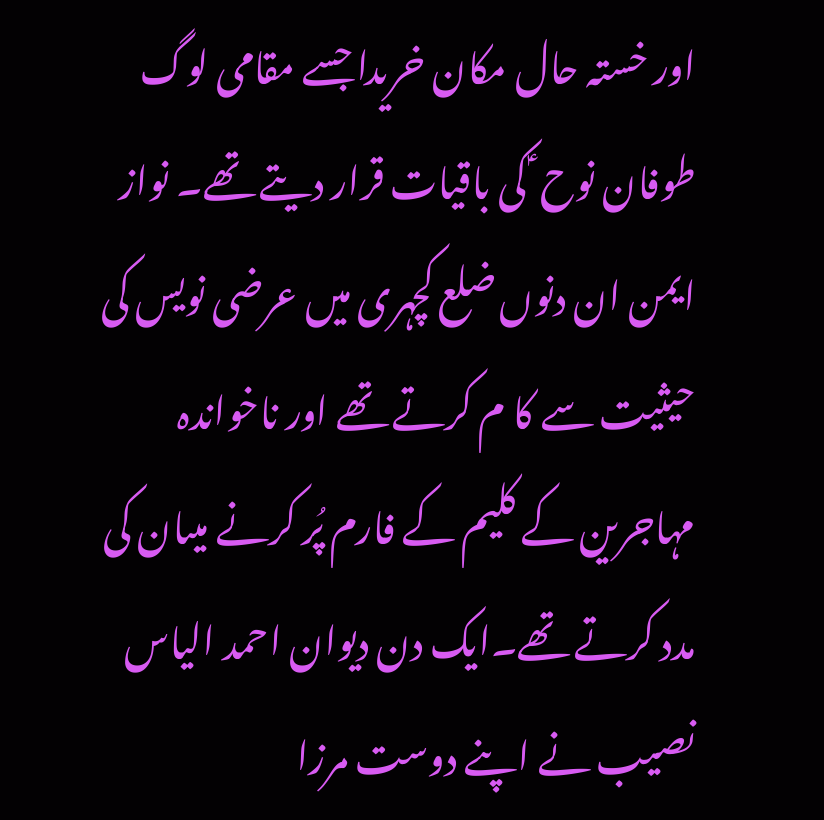اور خستہ حال مکان خریدا جسے مقامی لوگ طوفان نوح ؑ کی باقیات قرار دیتے تھے۔ نواز ایمن ان دنوں ضلع کچہری میں عرضی نویس کی حیثیت سے کا م کرتے تھے اور ناخواندہ مہاجرین کے کلیم کے فارم پُر کرنے میںان کی مدد کرتے تھے۔ایک دن دیوان احمد الیاس نصیب نے اپنے دوست مرزا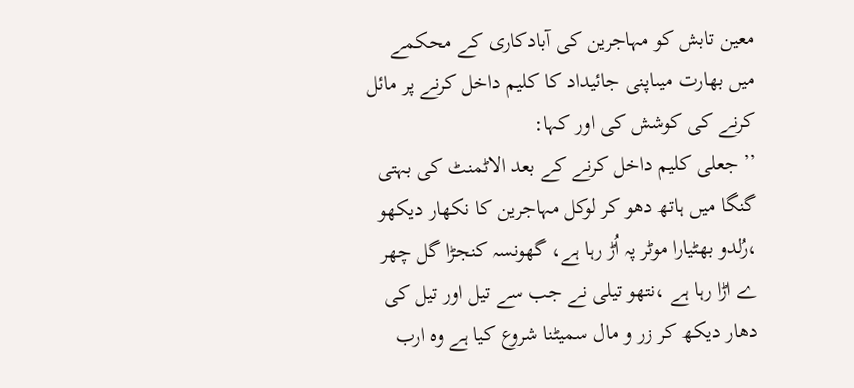معین تابش کو مہاجرین کی آبادکاری کے محکمے میں بھارت میںاپنی جائیداد کا کلیم داخل کرنے پر مائل کرنے کی کوشش کی اور کہا:
’’ جعلی کلیم داخل کرنے کے بعد الاٹمنٹ کی بہتی گنگا میں ہاتھ دھو کر لوکل مہاجرین کا نکھار دیکھو ،رُلدو بھٹیارا موٹر پہ اُڑ رہا ہے، گھونسہ کنجڑا گل چھر ے اڑا رہا ہے ،نتھو تیلی نے جب سے تیل اور تیل کی دھار دیکھ کر زر و مال سمیٹنا شروع کیا ہے وہ ارب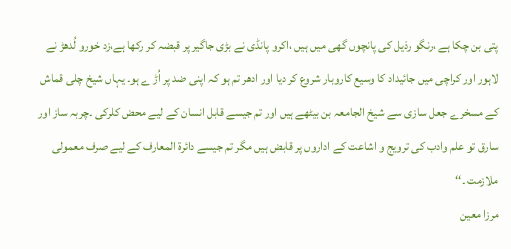پتی بن چکا ہے ،رنگو رذیل کی پانچوں گھی میں ہیں ،اکرو پانڈی نے بڑی جاگیر پر قبضہ کر رکھا ہے،زد خورو لُدھڑ نے لاہور اور کراچی میں جائیداد کا وسیع کاروبار شروع کر دیا اور ادھر تم ہو کہ اپنی ضد پر اُڑ ے ہو۔ یہاں شیخ چلی قماش کے مسخرے جعل سازی سے شیخ الجامعہ بن بیٹھے ہیں اور تم جیسے قابل انسان کے لیے محض کلرکی ۔چربہ ساز اور سارق تو علم وادب کی ترویج و اشاعت کے اداروں پر قابض ہیں مگر تم جیسے دائرۃ المعارف کے لیے صرف معمولی ملازمت ۔‘‘
مرزا معین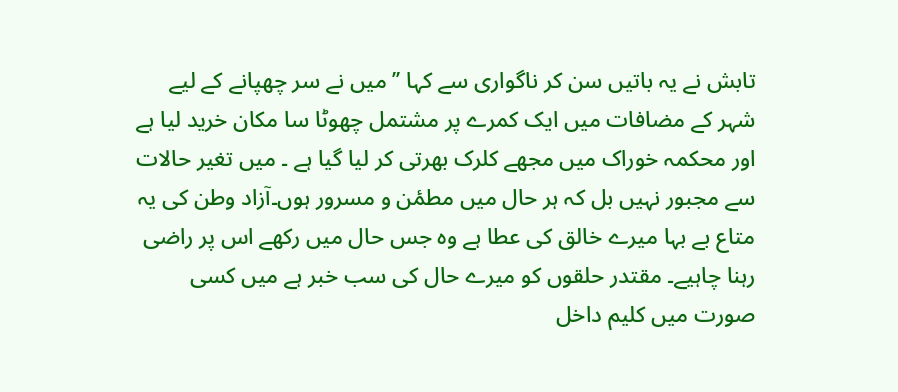تابش نے یہ باتیں سن کر ناگواری سے کہا ’’ میں نے سر چھپانے کے لیے شہر کے مضافات میں ایک کمرے پر مشتمل چھوٹا سا مکان خرید لیا ہے اور محکمہ خوراک میں مجھے کلرک بھرتی کر لیا گیا ہے ۔ میں تغیر حالات سے مجبور نہیں بل کہ ہر حال میں مطمٔن و مسرور ہوں۔آزاد وطن کی یہ متاع بے بہا میرے خالق کی عطا ہے وہ جس حال میں رکھے اس پر راضی رہنا چاہیے۔ مقتدر حلقوں کو میرے حال کی سب خبر ہے میں کسی صورت میں کلیم داخل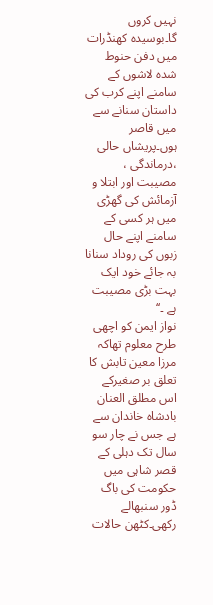نہیں کروں گا۔بوسیدہ کھنڈرات میں دفن حنوط شدہ لاشوں کے سامنے اپنے کرب کی داستان سنانے سے میں قاصر ہوں۔پریشاں حالی ،درماندگی ، مصیبت اور ابتلا و آزمائش کی گھڑی میں ہر کسی کے سامنے اپنے حال زبوں کی روداد سنانا بہ جائے خود ایک بہت بڑی مصیبت ہے ۔‘‘
نواز ایمن کو اچھی طرح معلوم تھاکہ مرزا معین تابش کا تعلق بر صغیرکے اس مطلق العنان بادشاہ خاندان سے ہے جس نے چار سو سال تک دہلی کے قصر شاہی میں حکومت کی باگ ڈور سنبھالے رکھی۔کٹھن حالات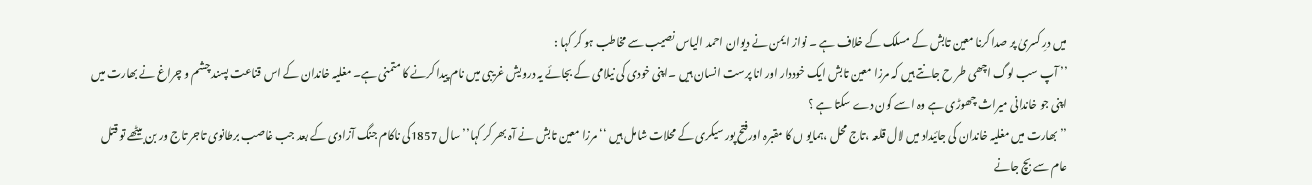میں درِ کسریٰ پر صدا کرنا معین تابش کے مسلک کے خلاف ہے ۔ نواز ایمن نے دیوان احمد الیاس نصیب سے مخاطب ہو کر کہا :
’’ آپ سب لوگ اچھی طر ح جانتے ہیں کہ مرزا معین تابش ایک خوددار اور انا پرست انسان ہیں ۔اپنی خودی کی نیلامی کے بجائے یہ درویش غریبی میں نام پیدا کرنے کا متمنی ہے۔ مغلیہ خاندان کے اس قناعت پسند چشم و چراغ نے بھارت میں اپنی جو خاندانی میراث چھوڑی ہے وہ اسے کون دے سکتا ہے ؟
’’ بھارت میں مغلیہ خاندان کی جائیداد میں لال قلعہ ،تاج محل ،ہمایو ں کا مقبرہ اورفتح پور سیکری کے محلات شامل ہیں ‘‘ مرزا معین تابش نے آہ بھر کر کہا’’ سال 1857کی ناکام جنگ آزادی کے بعد جب غاصب برطانوی تاجر تاج ور بن بیٹھے تو قتل عام سے بچ جانے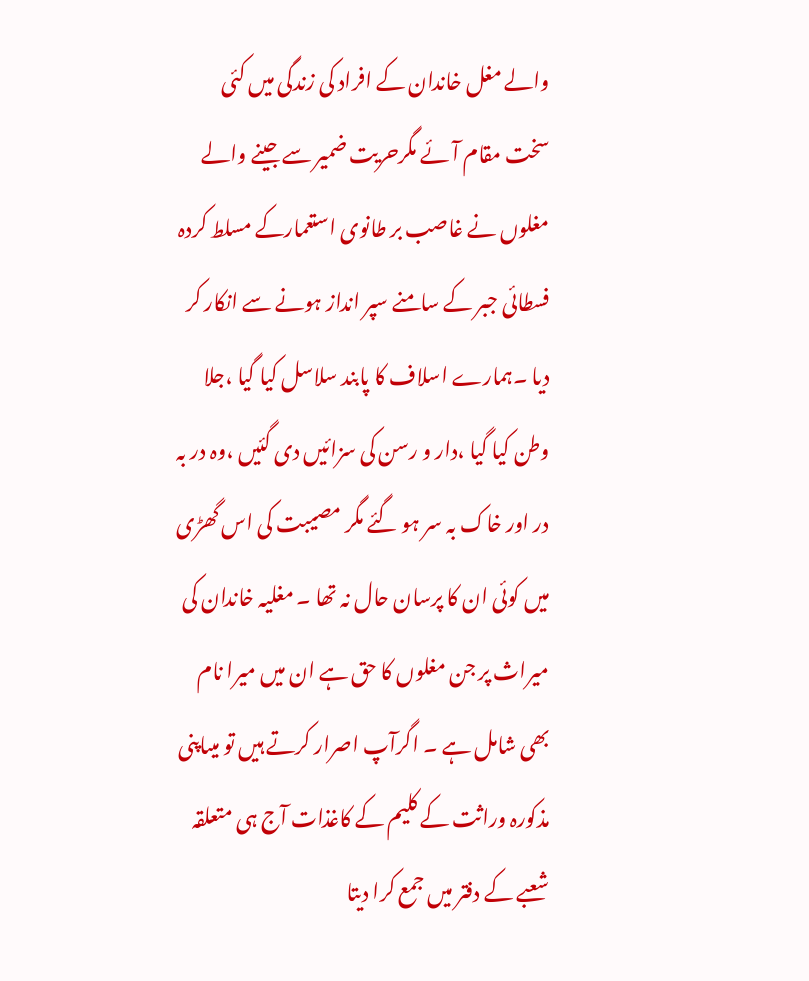والے مغل خاندان کے افراد کی زندگی میں کئی سخت مقام آئے مگرحریت ضمیر سے جینے والے مغلوں نے غاصب بر طانوی استعمارکے مسلط کردہ فسطائی جبر کے سامنے سپر انداز ہونے سے انکار کر دیا ۔ہمارے اسلاف کا پابند سلاسل کیا گیا ،جلا وطن کیا گیا ،دار و رسن کی سزائیں دی گئیں ،وہ در بہ در اور خاک بہ سر ہو گئے مگر مصیبت کی اس گھڑی میں کوئی ان کا پرسان حال نہ تھا ۔ مغلیہ خاندان کی میراث پر جن مغلوں کا حق ہے ان میں میرا نام بھی شامل ہے ۔ اگرآپ اصرار کرتے ہیں تو میںاپنی مذکورہ وراثت کے کلیم کے کاغذات آج ہی متعلقہ شعبے کے دفتر میں جمع کرا دیتا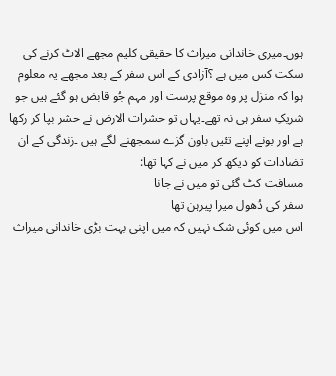ہوں۔میری خاندانی میراث کا حقیقی کلیم مجھے الاٹ کرنے کی سکت کس میں ہے ؟آزادی کے اس سفر کے بعد مجھے یہ معلوم ہوا کہ منزل پر وہ موقع پرست اور مہم جُو قابض ہو گئے ہیں جو شریکِ سفر ہی نہ تھے۔یہاں تو حشرات الارض نے حشر بپا کر رکھا ہے اور بونے اپنے تئیں باون گزے سمجھنے لگے ہیں ۔زندگی کے ان تضادات کو دیکھ کر میں نے کہا تھا:
مسافت کٹ گئی تو میں نے جانا
سفر کی دُھول میرا پیرہن تھا
اس میں کوئی شک نہیں کہ میں اپنی بہت بڑی خاندانی میراث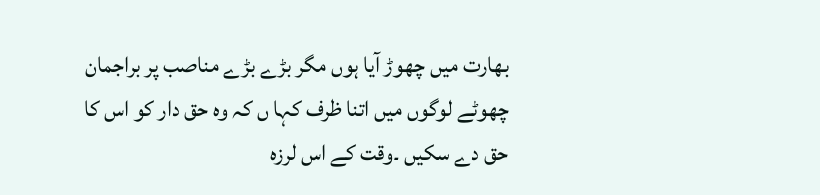بھارت میں چھوڑ آیا ہوں مگر بڑے بڑے مناصب پر براجمان چھوٹے لوگوں میں اتنا ظرف کہا ں کہ وہ حق دار کو اس کا حق دے سکیں ۔وقت کے اس لرزہ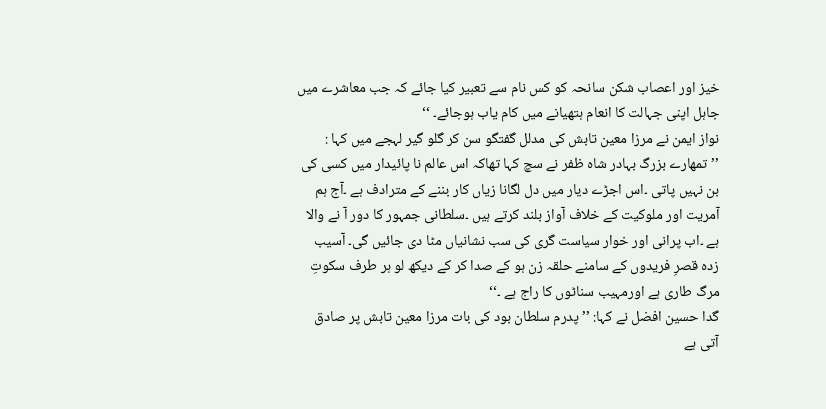خیز اور اعصاب شکن سانحہ کو کس نام سے تعبیر کیا جائے کہ جب معاشرے میں جاہل اپنی جہالت کا انعام ہتھیانے میں کام یاب ہوجائے۔ ‘‘
نواز ایمن نے مرزا معین تابش کی مدلل گفتگو سن کر گلو گیر لہجے میں کہا :
’’ تمھارے بزرگ بہادر شاہ ظفر نے سچ کہا تھاکہ اس عالم نا پائیدار میں کسی کی بن نہیں پاتی ۔اس اجڑے دیار میں دل لگانا زیاں کار بننے کے مترادف ہے ۔آج ہم آمریت اور ملوکیت کے خلاف آواز بلند کرتے ہیں ۔سلطانی جمہور کا دور آ نے والا ہے ۔اب پرانی اور خوار سیاست گری کی سب نشانیاں مٹا دی جائیں گی۔ آسیب زدہ قصرِ فریدوں کے سامنے حلقہ زن ہو کے صدا کر کے دیکھ لو ہر طرف سکوتِ مرگ طاری ہے اورمہیب سناٹوں کا راج ہے ۔‘‘
گدا حسین افضل نے کہا: ’’ پدرم سلطان بود کی بات مرزا معین تابش پر صادق آتی ہے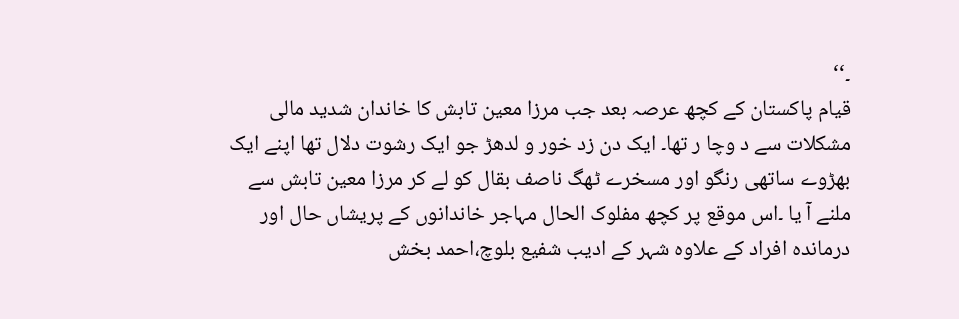۔‘‘
قیام پاکستان کے کچھ عرصہ بعد جب مرزا معین تابش کا خاندان شدید مالی مشکلات سے د وچا ر تھا۔ ایک دن زد خور و لدھڑ جو ایک رشوت دلال تھا اپنے ایک بھڑوے ساتھی رنگو اور مسخرے ٹھگ ناصف بقال کو لے کر مرزا معین تابش سے ملنے آ یا ۔اس موقع پر کچھ مفلوک الحال مہاجر خاندانوں کے پریشاں حال اور درماندہ افراد کے علاوہ شہر کے ادیب شفیع بلوچ،احمد بخش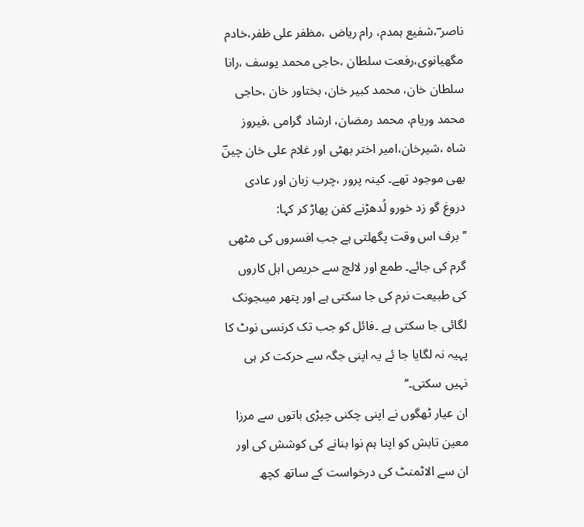ناصر ؔ،شفیع ہمدم، رام ریاض ،مظفر علی ظفر،خادم مگھیانوی،رفعت سلطان ،حاجی محمد یوسف ،رانا سلطان خان، محمد کبیر خان، بختاور خان ،حاجی محمد وریام، محمد رمضان، ارشاد گرامی ،فیروز شاہ ،شیرخان،امیر اختر بھٹی اور غلام علی خان چینؔ بھی موجود تھے۔ کینہ پرور ،چرب زبان اور عادی دروغ گو زد خورو لُدھڑنے کفن پھاڑ کر کہا:
’’ برف اس وقت پگھلتی ہے جب افسروں کی مٹھی گرم کی جائے۔ طمع اور لالچ سے حریص اہل کاروں کی طبیعت نرم کی جا سکتی ہے اور پتھر میںجونک لگائی جا سکتی ہے ۔فائل کو جب تک کرنسی نوٹ کا پہیہ نہ لگایا جا ئے یہ اپنی جگہ سے حرکت کر ہی نہیں سکتی۔‘‘
ان عیار ٹھگوں نے اپنی چکنی چپڑی باتوں سے مرزا معین تابش کو اپنا ہم نوا بنانے کی کوشش کی اور ان سے الاٹمنٹ کی درخواست کے ساتھ کچھ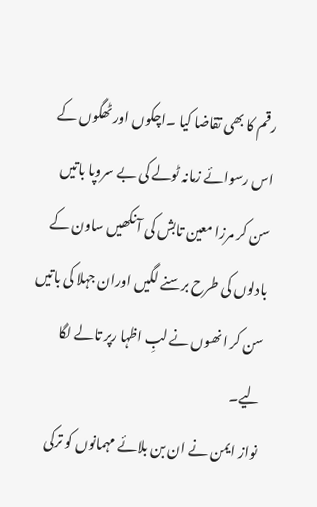رقم کا بھی تقاضا کیا ۔اچکوں اور ٹھگوں کے اس رسوائے زمانہ ٹولے کی بے سروپا باتیں سن کر مرزا معین تابش کی آ نکھیں ساون کے بادلوں کی طرح برسنے لگیں اوران جہلا کی باتیں سن کر انھوں نے لبِ اظہا رپر تالے لگا لیے۔
نواز ایمن نے ان بن بلائے مہمانوں کو ترکی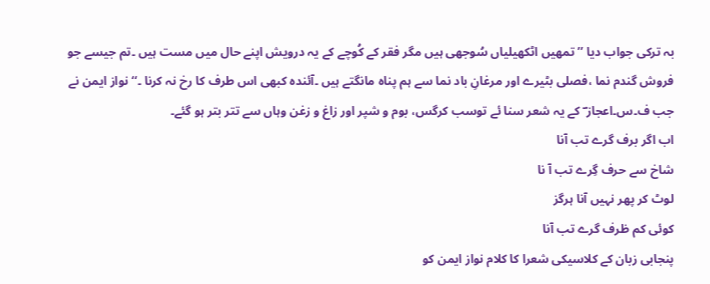بہ ترکی جواب دیا ’’تمھیں اٹکھیلیاں سُوجھی ہیں مگر فقر کے کُوچے کے یہ درویش اپنے حال میں مست ہیں ۔تم جیسے جو فروش گندم نما ،فصلی بٹیرے اور مرغانِ باد نما سے ہم پناہ مانگتے ہیں ۔آئندہ کبھی اس طرف کا رخ نہ کرنا ۔‘‘نواز ایمن نے جب ف۔س۔اعجاز ؔ کے یہ شعر سنا ئے توسب کرگس، بوم و شپر اور زاغ و زغن وہاں سے تتر بتر ہو گئے۔
اب اگر برف گرے تب آنا
شاخ سے حرف گِرے تب آ نا
لوٹ کر پھر نہیں آنا ہرگز
کوئی کم ظرف گرے تب آنا
پنجابی زبان کے کلاسیکی شعرا کا کلام نواز ایمن کو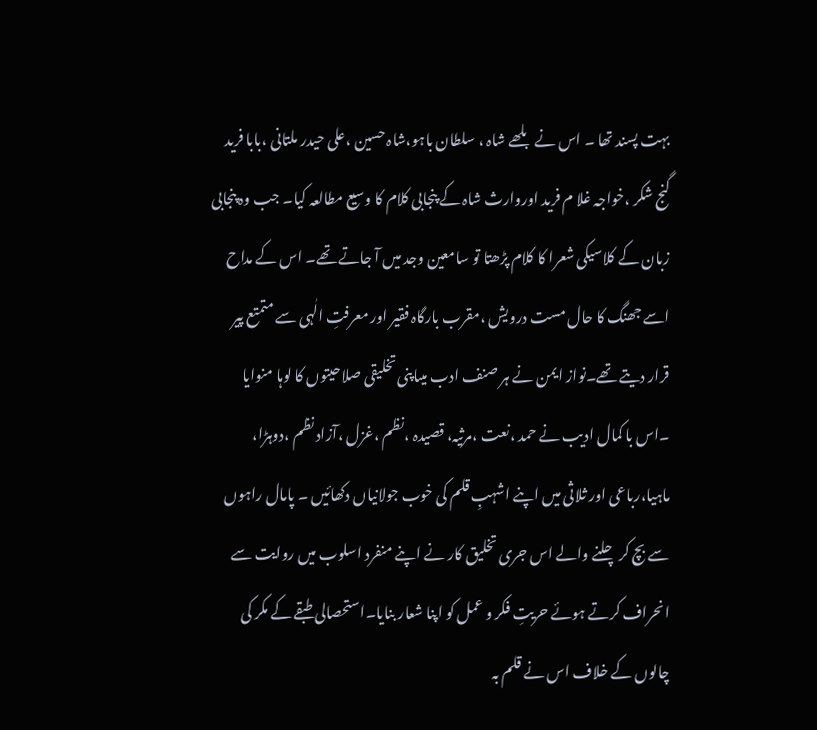بہت پسند تھا ۔ اس نے بلھے شاہ ، سلطان باہو،شاہ حسین ،علی حیدر ملتانی ،بابا فرید گنج شکر ،خواجہ غلا م فرید اوروارث شاہ کے پنجابی کلام کا وسیع مطالعہ کیا۔ جب وہ پنجابی زبان کے کلاسیکی شعرا کا کلام پڑھتا تو سامعین وجد میں آ جاتے تھے۔ اس کے مداح اسے جھنگ کا حال مست درویش ،مقرب بارگاہ فقیر اور معرفتِ الٰہی سے متمتع پیر قرار دیتے تھے۔نواز ایمن نے ہر صنف ادب میںاپنی تخلیقی صلاحیتوں کا لوہا منوایا ۔اس با کمال ادیب نے حمد ،نعت ،مرثیہ، قصیدہ ،نظم ،غزل ،آزاد نظم ،دوہڑا، ماہیا،رباعی اور ثلاثی میں اپنے اشہبِ قلم کی خوب جولانیاں دکھائیں ۔ پامال راہوں سے بچ کر چلنے والے اس جری تخلیق کار نے اپنے منفرد اسلوب میں روایت سے انحراف کرتے ہوئے حریتِ فکر و عمل کو اپنا شعار بنایا۔استحصالی طبقے کے مکر کی چالوں کے خلاف اس نے قلم بہ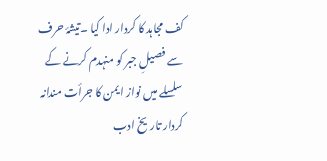کف مجاہد کا کردار ادا کیا ۔تیشۂ حرف سے فصیلِ جبر کو منہدم کرنے کے سلسلے میں نواز ایمن کا جرأت مندانہ کردار تاریخ ادب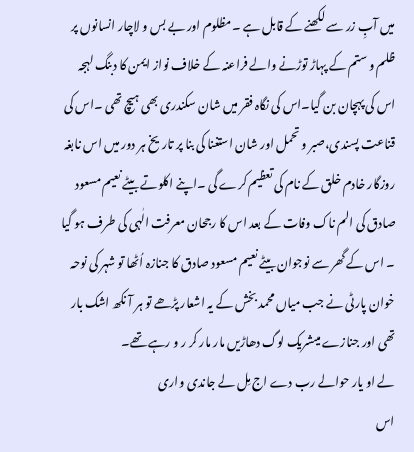میں آبِ زر سے لکھنے کے قابل ہے ۔مظلوم اور بے بس و لاچار انسانوں پر ظلم و ستم کے پہاڑ توڑنے والے فراعنہ کے خلاف نواز ایمن کا دبنگ لہجہ اس کی پہچان بن گیا۔اس کی نگاہ فقر میں شان سکندری بھی ہیچ تھی ۔اس کی قناعت پسندی،صبر و تحمل اور شان استغنا کی بنا پر تاریخ ہر دور میں اس نابغہ روزگار خادم خلق کے نام کی تعظیم کرے گی ۔اپنے اکلوتے بیٹے نعیم مسعود صادق کی الم ناک وفات کے بعد اس کا رجحان معرفت الٰہی کی طرف ہو گیا ۔ اس کے گھر سے نوجوان بیٹے نعیم مسعود صادق کا جنازہ اُٹھا تو شہر کی نوحہ خوان پارٹی نے جب میاں محمد بخش کے یہ اشعار پڑھے تو ہر آ نکھ اشک بار تھی اور جنازے میںشریک لوگ دھاڑیں مار مار کر ر و رہے تھے۔
لے او یار حوالے رب دے اج مِل لے جاندی واری
اس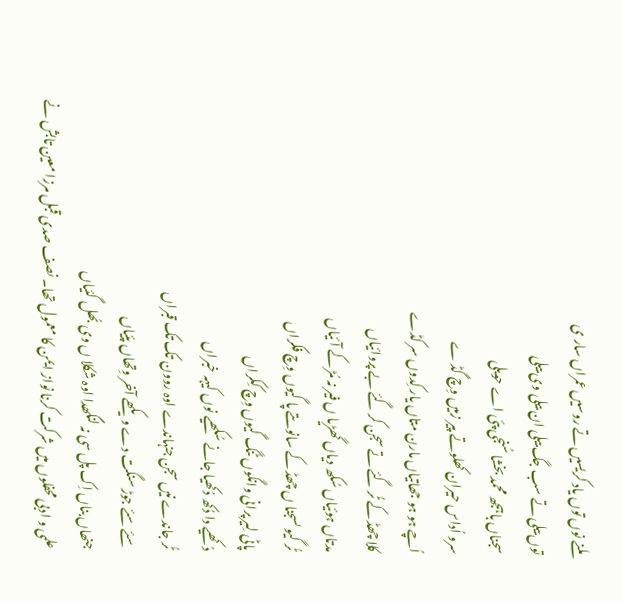ملنے نوں توں یاد کریسیں تے روسیں عمراں سار ی
توں بیلی تے سب جگ بیلی ان بیلی وی بیلی
سجناں باہجھ محمد بخشا سُنجی پئی اے حویلی
سرو اُداس حیران کھلوتے پیر زمیں وِچ گڈ ے
اُچے ہو ہو جھاتیاں مارن متاں یار کِدوں سر کڈے
کلا چھڈ کے ٹُر گئے تے سجن کر گئے بے پروائیاں
مدتاں ہوئیاں سُکھ دیاں گھڑیا ں فیر نہ مُڑ کے آئیاں
ٹُر گیو ںسجنا ں چھڈ کے سانوںتے پا گیوں وِچ فکراں
پاٹی لِیر پرانی وانگوں ٹنگ گیوں وِچ کِکراں
دُکھیے دا دُکھ دُکھیا جانے سُکھیے نوں کیہہ خبراں
ٹُر جاندے نیں سجن جنہاندے اوہ روون تک تک قبراں
سئے سئے جوڑ سنگت دے ویکھے آخر وِتھاں پئیاں
جنھاں بناں اِک پل سی نہ لنگھدا اوہ شکلا ں وی بُھل گئیاں
علمی و ادبی محفلوں میں شرکت کرنا نواز ایمن کا معمول تھا۔ نصف صدی قبل مرزا معین تابش نے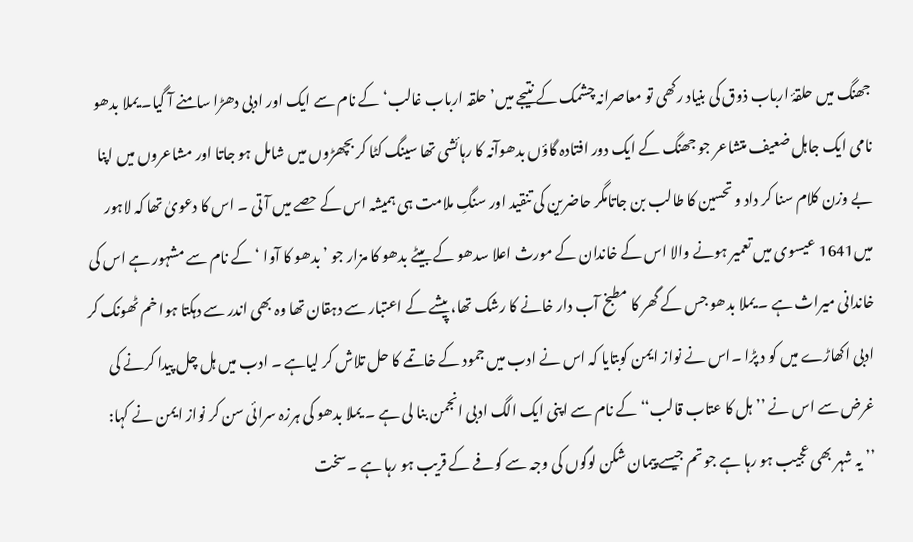جھنگ میں حلقۂ ارباب ذوق کی بنیاد رکھی تو معاصرانہ چشمک کے نتیجے میں’ حلقہ ارباب غالب‘ کے نام سے ایک اور ادبی دھڑا سامنے آ گیا۔ یملا بدھو نامی ایک جاہل ضعیف متشاعر جو جھنگ کے ایک دور افتادہ گاؤں بدھوآنہ کا رہائشی تھا سینگ کٹا کر بچھڑوں میں شامل ہو جاتا اور مشاعروں میں اپنا بے وزن کلام سنا کر داد و تحسین کا طالب بن جاتامگر حاضرین کی تنقید اور سنگِ ملامت ہی ہمیشہ اس کے حصے میں آ تی ۔ اس کا دعویٰ تھا کہ لاہور میں1641 عیسوی میں تعمیر ہونے والا اس کے خاندان کے مورث اعلا سدھو کے بیٹے بدھو کا مزار جو ’ بدھو کا آوا ‘ کے نام سے مشہور ہے اس کی خاندانی میراث ہے ۔ یملا بدھو جس کے گھر کا مطبخ آب دار خانے کا رشک تھا، پیشے کے اعتبار سے دہقان تھا وہ بھی اندر سے دہکتا ہوا خم ٹھونک کر ادبی اکھاڑے میں کو د پڑا ۔اس نے نواز ایمن کوبتایا کہ اس نے ادب میں جمود کے خاتمے کا حل تلاش کر لیاہے ۔ ادب میں ہل چل پیدا کرنے کی غرض سے اس نے ’’ ہل کا عتاب قالب‘‘ کے نام سے اپنی ایک الگ ادبی انجمن بنا لی ہے ۔ یملا بدھو کی ہرزہ سرائی سن کر نواز ایمن نے کہا:
’’ یہ شہر بھی عجیب ہو رہا ہے جو تم جیسے پیمان شکن لوگوں کی وجہ سے کوفے کے قریب ہو رہا ہے ۔سخت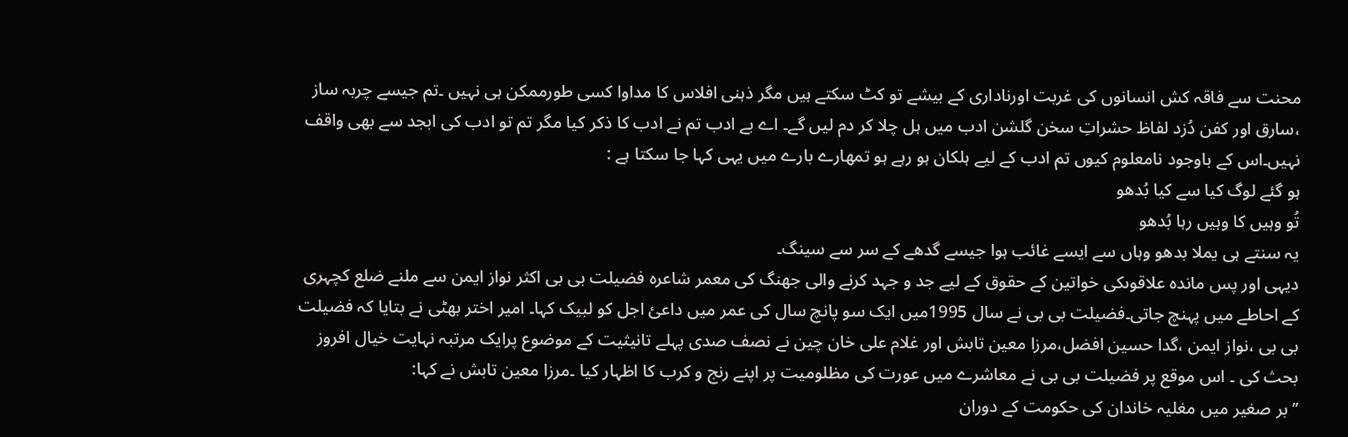محنت سے فاقہ کش انسانوں کی غربت اورناداری کے بیشے تو کٹ سکتے ہیں مگر ذہنی افلاس کا مداوا کسی طورممکن ہی نہیں ۔تم جیسے چربہ ساز ،سارق اور کفن دُزد لفاظ حشراتِ سخن گلشن ادب میں ہل چلا کر دم لیں گے۔ اے بے ادب تم نے ادب کا ذکر کیا مگر تم تو ادب کی ابجد سے بھی واقف نہیں۔اس کے باوجود نامعلوم کیوں تم ادب کے لیے ہلکان ہو رہے ہو تمھارے بارے میں یہی کہا جا سکتا ہے :
ہو گئے لوگ کیا سے کیا بُدھو
تُو وہیں کا وہیں رہا بُدھو
یہ سنتے ہی یملا بدھو وہاں سے ایسے غائب ہوا جیسے گدھے کے سر سے سینگ۔
دیہی اور پس ماندہ علاقوںکی خواتین کے حقوق کے لیے جد و جہد کرنے والی جھنگ کی معمر شاعرہ فضیلت بی بی اکثر نواز ایمن سے ملنے ضلع کچہری کے احاطے میں پہنچ جاتی۔فضیلت بی بی نے سال 1995میں ایک سو پانچ سال کی عمر میں داعیٔ اجل کو لبیک کہا۔ امیر اختر بھٹی نے بتایا کہ فضیلت بی بی ،نواز ایمن ،گدا حسین افضل،مرزا معین تابش اور غلام علی خان چین نے نصف صدی پہلے تانیثیت کے موضوع پرایک مرتبہ نہایت خیال افروز بحث کی ۔ اس موقع پر فضیلت بی بی نے معاشرے میں عورت کی مظلومیت پر اپنے رنج و کرب کا اظہار کیا ۔مرزا معین تابش نے کہا:
’’ بر صغیر میں مغلیہ خاندان کی حکومت کے دوران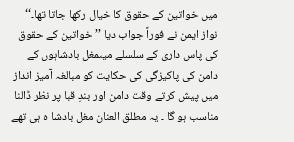میں خواتین کے حقوق کا خیال رکھا جاتا تھا۔‘‘
نواز ایمن نے فوراً جواب دیا ’’ خواتین کے حقوق کی پاس داری کے سلسلے میںمغل بادشاہوں کے دامن کی پاکیزگی کی حکایت کو مبالغہ آمیز انداز میں پیش کرتے وقت دامن اور بندِ قبا پر نظر ڈالنا مناسب ہو گا ۔ یہ مطلق العنان مغل بادشا ہ ہی تھے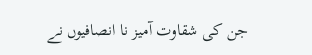جن کی شقاوت آمیز نا انصافیوں نے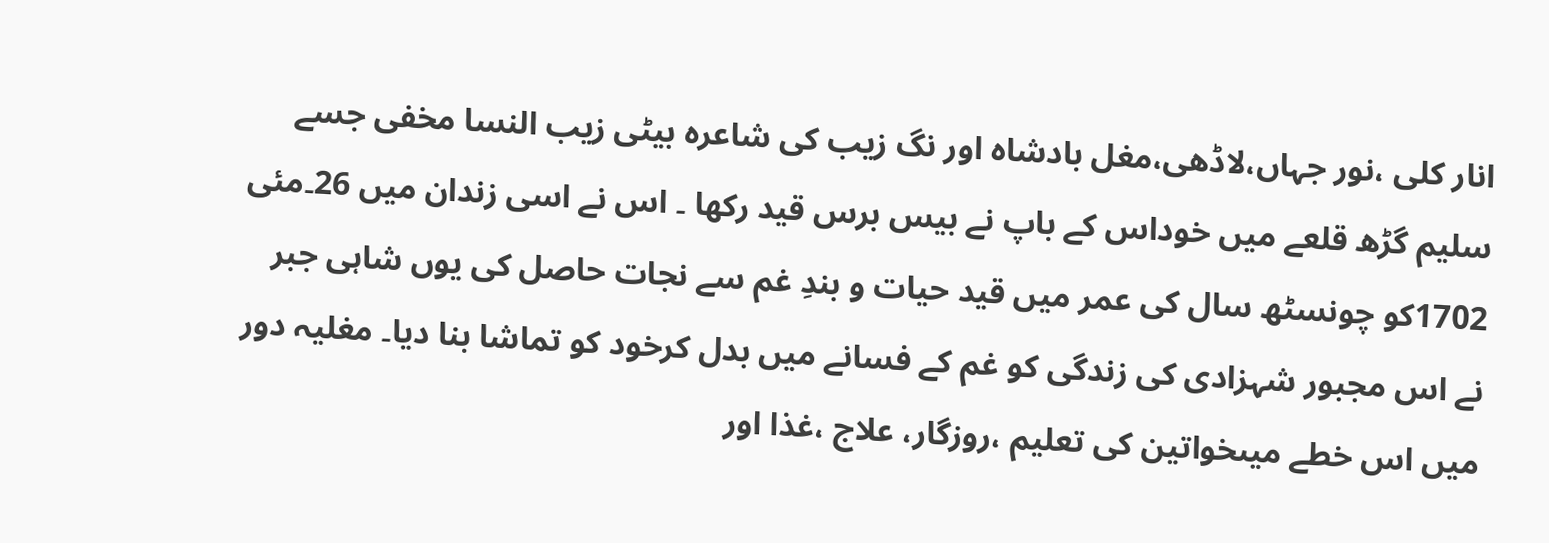انار کلی ،نور جہاں،لاڈھی،مغل بادشاہ اور نگ زیب کی شاعرہ بیٹی زیب النسا مخفی جسے سلیم گڑھ قلعے میں خوداس کے باپ نے بیس برس قید رکھا ۔ اس نے اسی زندان میں 26۔مئی 1702کو چونسٹھ سال کی عمر میں قید حیات و بندِ غم سے نجات حاصل کی یوں شاہی جبر نے اس مجبور شہزادی کی زندگی کو غم کے فسانے میں بدل کرخود کو تماشا بنا دیا۔ مغلیہ دور میں اس خطے میںخواتین کی تعلیم ،روزگار، علاج ،غذا اور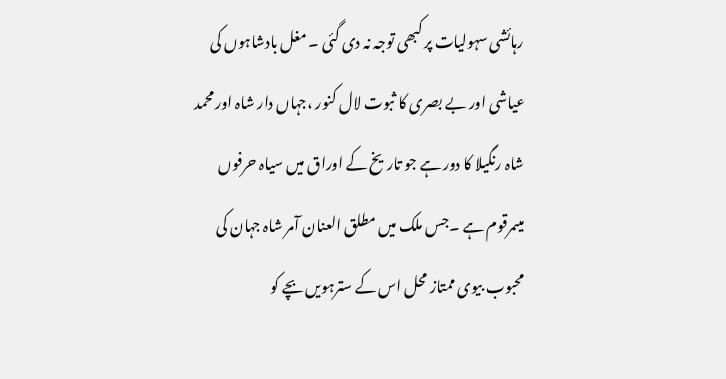رہائشی سہولیات پر کبھی توجہ نہ دی گئی ۔ مغل بادشاہوں کی عیاشی اور بے بصری کا ثبوت لال کنور ،جہاں دار شاہ اور محمد شاہ رنگیلا کا دور ہے جو تاریخ کے اوراق میں سیاہ حرفوں میںمرقوم ہے ۔جس ملک میں مطلق العنان آمر شاہ جہان کی محبوب بیوی ممتاز محل اس کے سترہویں بچے کو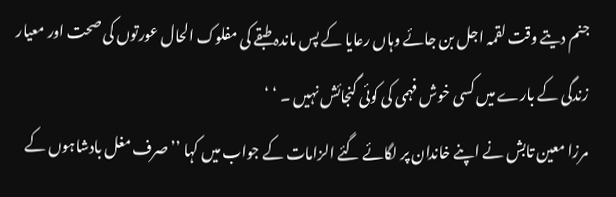جنم دیتے وقت لقمہ اجل بن جائے وہاں رعایا کے پس ماندہ طبقے کی مفلوک الحال عورتوں کی صحت اور معیار زندگی کے بارے میں کسی خوش فہمی کی کوئی گنجائش نہیں ۔ ‘ ‘
مرزا معین تابش نے اپنے خاندان پر لگائے گئے الزامات کے جواب میں کہا ’’صرف مغل بادشاہوں کے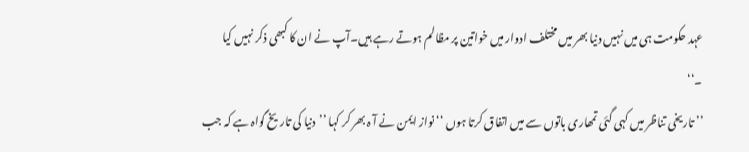عہد حکومت ہی میں نہیں دنیا بھر میں مختلف ادوار میں خواتین پر مظالم ہوتے رہے ہیں۔آپ نے ان کا کبھی ذکر نہیں کیا ۔‘‘
’’ تاریخی تناظر میں کہی گئی تمھاری باتوں سے میں اتفاق کرتا ہوں ‘‘ نواز ایمن نے آ ہ بھر کر کہا ’’دنیا کی تاریخ گواہ ہے کہ جب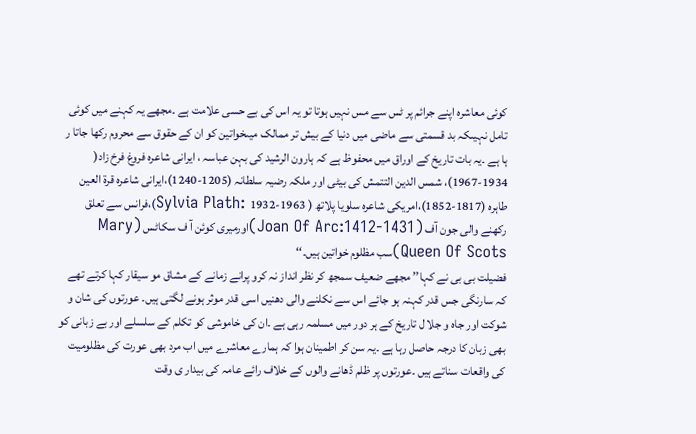کوئی معاشرہ اپنے جرائم پر ٹس سے مس نہیں ہوتا تو یہ اس کی بے حسی علامت ہے ۔مجھے یہ کہنے میں کوئی تامل نہیںکہ بد قسمتی سے ماضی میں دنیا کے بیش تر ممالک میںخواتین کو ان کے حقوق سے محروم رکھا جاتا ر ہا ہے ۔یہ بات تاریخ کے اوراق میں محفوظ ہے کہ ہارون الرشید کی بہن عباسہ ، ایرانی شاعرہ فروغ فرخ زاد( 1934-1967)، شمس الدین التتمش کی بیٹی اور ملکہ رضیہ سلطانہ (1205-1240)،ایرانی شاعرہ قرۃ العین طاہرہ (1817-1852)،امریکی شاعرہ سلویا پلاتھ ( Sylvia Plath: 1932-1963)،فرانس سے تعلق رکھنے والی جون آف (Joan Of Arc:1412-1431)اورمیری کوئن آ ف سکاٹس (Mary Queen Of Scots)سب مظلوم خواتین ہیں۔‘‘
فضیلت بی بی نے کہا’’ مجھے ضعیف سمجھ کر نظر انداز نہ کرو پرانے زمانے کے مشاق مو سیقار کہا کرتے تھے کہ سارنگی جس قدر کہنہ ہو جائے اس سے نکلنے والی دھنیں اسی قدر موثر ہونے لگتی ہیں۔ عورتوں کی شان و شوکت اور جاہ و جلا ل تاریخ کے ہر دور میں مسلمہ رہی ہے ۔ان کی خاموشی کو تکلم کے سلسلے اور بے زبانی کو بھی زبان کا درجہ حاصل رہا ہے ۔یہ سن کر اطمینان ہوا کہ ہمارے معاشرے میں اب مرد بھی عورت کی مظلومیت کی واقعات سناتے ہیں ۔عورتوں پر ظلم ڈھانے والوں کے خلاف رائے عامہ کی بیدار ی وقت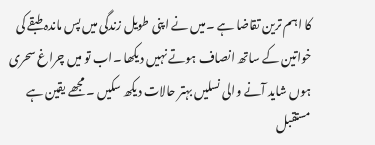کا اہم ترین تقاضا ہے ۔میں نے اپنی طویل زندگی میں پس ماندہ طبقے کی خواتین کے ساتھ انصاف ہوتے نہیں دیکھا ۔اب تو میں چراغ سحری ہوں شاید آنے والی نسلیں بہتر حالات دیکھ سکیں ۔ مجھے یقین ہے مستقبل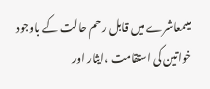میںمعاشرے میں قابل رحم حالت کے باوجود خواتین کی استقامت ،ایثار اور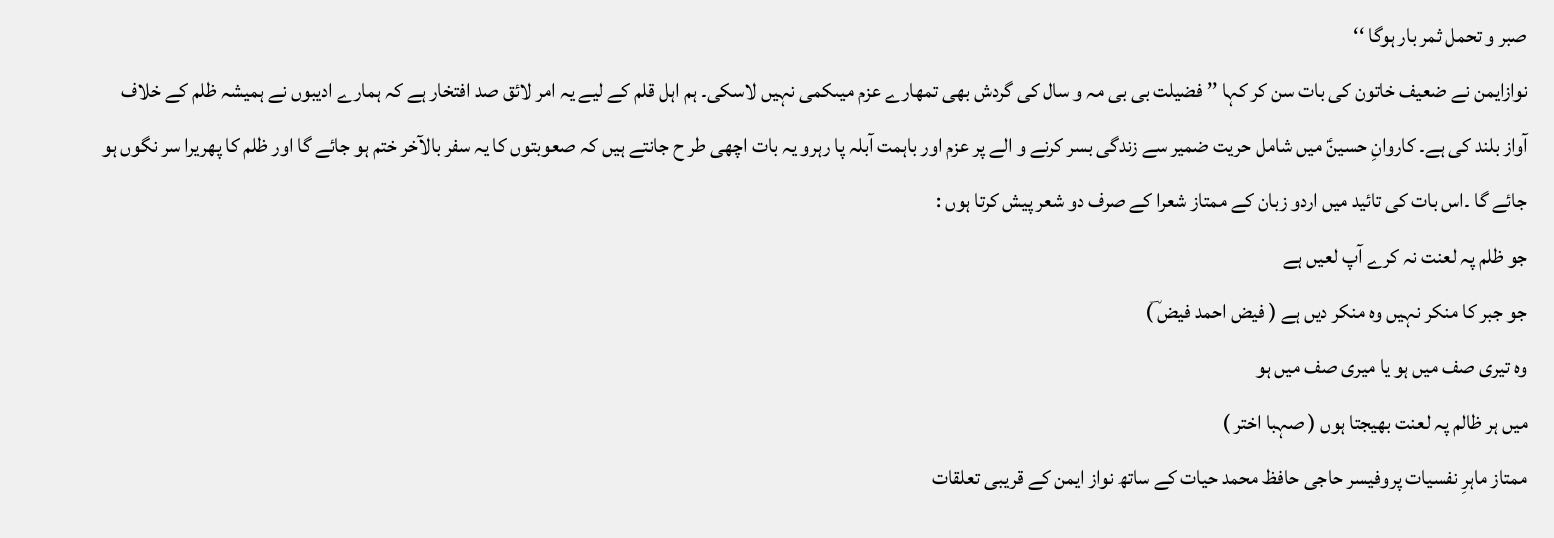صبر و تحمل ثمر بار ہوگا ‘‘
نوازایمن نے ضعیف خاتون کی بات سن کر کہا ’’ فضیلت بی بی مہ و سال کی گردش بھی تمھارے عزم میںکمی نہیں لاسکی۔ ہم اہل قلم کے لیے یہ امر لائق صد افتخار ہے کہ ہمارے ادیبوں نے ہمیشہ ظلم کے خلاف آواز بلند کی ہے۔ کاروانِ حسینؑ میں شامل حریت ضمیر سے زندگی بسر کرنے و الے پر عزم اور باہمت آبلہ پا رہرو یہ بات اچھی طر ح جانتے ہیں کہ صعوبتوں کا یہ سفر بالآخر ختم ہو جائے گا اور ظلم کا پھریرا سر نگوں ہو جائے گا ۔اس بات کی تائید میں اردو زبان کے ممتاز شعرا کے صرف دو شعر پیش کرتا ہوں :
جو ظلم پہ لعنت نہ کرے آپ لعیں ہے
جو جبر کا منکر نہیں وہ منکر دیں ہے ( فیض احمد فیض ؔ)
وہ تیری صف میں ہو یا میری صف میں ہو
میں ہر ظالم پہ لعنت بھیجتا ہوں ( صہبا اختر )
ممتاز ماہرِ نفسیات پروفیسر حاجی حافظ محمد حیات کے ساتھ نواز ایمن کے قریبی تعلقات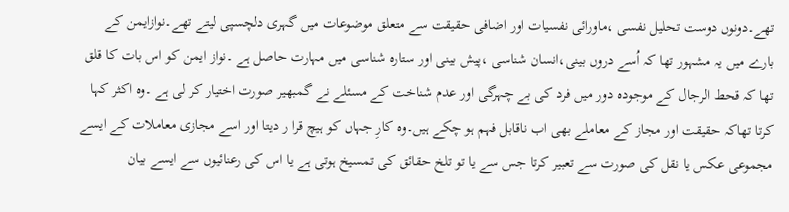تھے۔دونوں دوست تحلیل نفسی ،ماورائی نفسیات اور اضافی حقیقت سے متعلق موضوعات میں گہری دلچسپی لیتے تھے۔نوازایمن کے بارے میں یہ مشہور تھا کہ اُسے دروں بینی،انسان شناسی ،پیش بینی اور ستارہ شناسی میں مہارت حاصل ہے ۔نواز ایمن کو اس بات کا قلق تھا کہ قحط الرجال کے موجودہ دور میں فرد کی بے چہرگی اور عدم شناخت کے مسئلے نے گمبھیر صورت اختیار کر لی ہے ۔وہ اکثر کہا کرتا تھاکہ حقیقت اور مجاز کے معاملے بھی اب ناقابل فہم ہو چکے ہیں۔وہ کارِ جہاں کو ہیچ قرا ر دیتا اور اسے مجازی معاملات کے ایسے مجموعی عکس یا نقل کی صورت سے تعبیر کرتا جس سے یا تو تلخ حقائق کی تمسیخ ہوتی ہے یا اس کی رعنائیوں سے ایسے بیان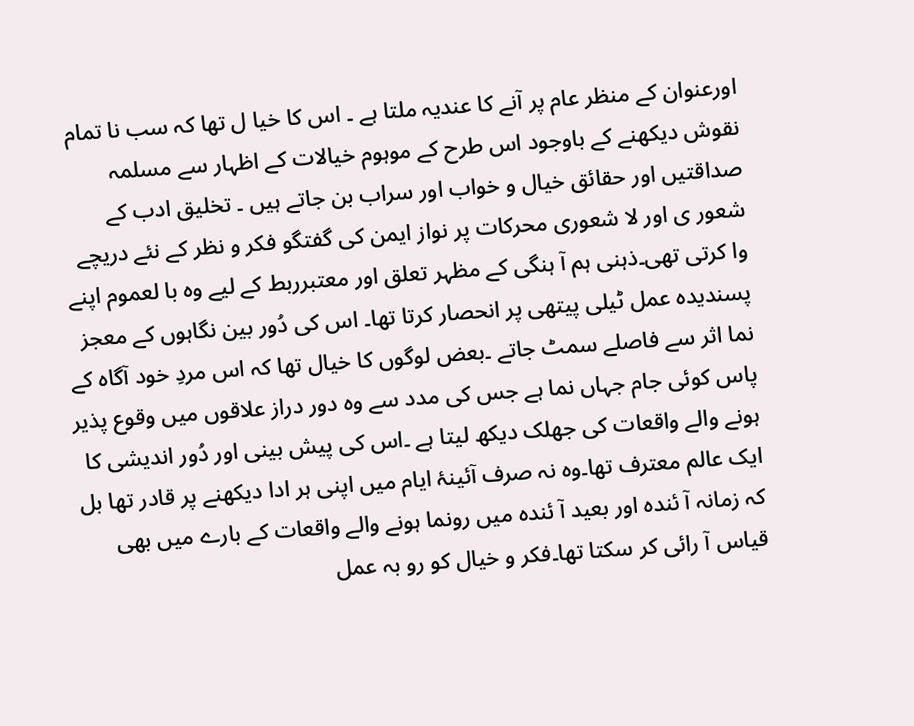اورعنوان کے منظر عام پر آنے کا عندیہ ملتا ہے ۔ اس کا خیا ل تھا کہ سب نا تمام نقوش دیکھنے کے باوجود اس طرح کے موہوم خیالات کے اظہار سے مسلمہ صداقتیں اور حقائق خیال و خواب اور سراب بن جاتے ہیں ۔ تخلیق ادب کے شعور ی اور لا شعوری محرکات پر نواز ایمن کی گفتگو فکر و نظر کے نئے دریچے وا کرتی تھی۔ذہنی ہم آ ہنگی کے مظہر تعلق اور معتبرربط کے لیے وہ با لعموم اپنے پسندیدہ عمل ٹیلی پیتھی پر انحصار کرتا تھا۔ اس کی دُور بین نگاہوں کے معجز نما اثر سے فاصلے سمٹ جاتے ۔بعض لوگوں کا خیال تھا کہ اس مردِ خود آگاہ کے پاس کوئی جام جہاں نما ہے جس کی مدد سے وہ دور دراز علاقوں میں وقوع پذیر ہونے والے واقعات کی جھلک دیکھ لیتا ہے ۔اس کی پیش بینی اور دُور اندیشی کا ایک عالم معترف تھا۔وہ نہ صرف آئینۂ ایام میں اپنی ہر ادا دیکھنے پر قادر تھا بل کہ زمانہ آ ئندہ اور بعید آ ئندہ میں رونما ہونے والے واقعات کے بارے میں بھی قیاس آ رائی کر سکتا تھا۔فکر و خیال کو رو بہ عمل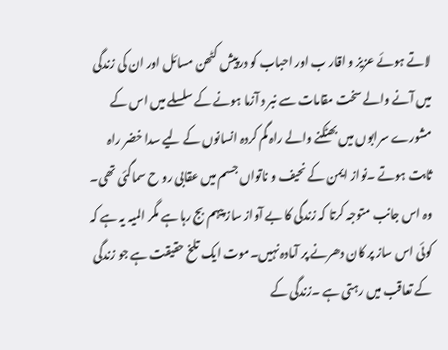لاتے ہوئے عزیز و اقار ب اور احباب کو درپیش کٹھن مسائل اور ان کی زندگی میں آنے والے سخت مقامات سے نبر د آزما ہونے کے سلسلے میں اس کے مشورے سرابوں میں بھٹکنے والے راہ گم کردہ انسانوں کے لیے سدا خضر راہ ثابت ہوتے ۔نواز ایمن کے نحیف و ناتواں جسم میں عقابی رو ح سماگئی تھی۔ وہ اس جانب متوجہ کرتا کہ زندگی کا بے آواز ساز پیہم بج رہا ہے مگر المیہ یہ ہے کہ کوئی اس ساز پر کان دھرنے پر آمادہ نہیں۔موت ایک تلخ حقیقت ہے جو زندگی کے تعاقب میں رہتی ہے ۔زندگی کے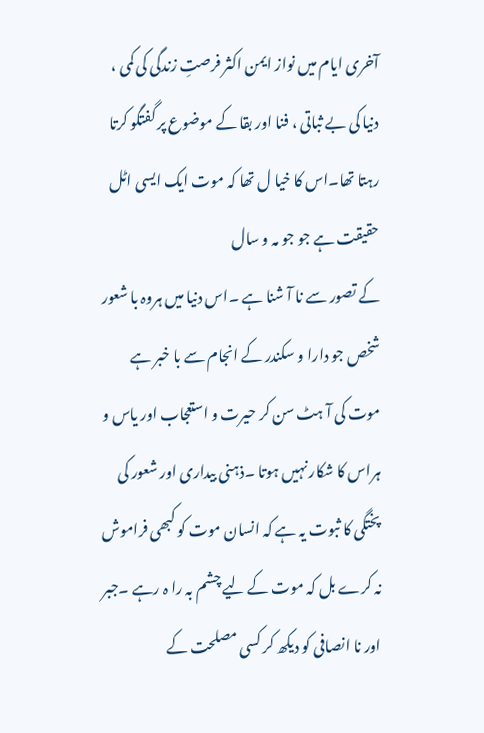آخری ایام میں نواز ایمن اکثر فرصتِ زندگی کی کمی ، دنیا کی بے ثباتی ، فنا اور بقا کے موضوع پر گفتگو کرتا رہتا تھا۔اس کا خیا ل تھا کہ موت ایک ایسی اٹل حقیقت ہے جو جو مہ و سال
کے تصور سے نا آ شنا ہے ۔اس دنیا میں ہروہ با شعور شخص جو دارا و سکندر کے انجام سے با خبر ہے موت کی آ ہٹ سن کر حیرت و استعجاب اور یاس و ہراس کا شکار نہیں ہوتا ۔ذہنی بیداری اور شعور کی پختگی کا ثبوت یہ ہے کہ انسان موت کو کبھی فراموش نہ کرے بل کہ موت کے لیے چشم بہ را ہ رہے ۔جبر اور نا انصافی کو دیکھ کر کسی مصلحت کے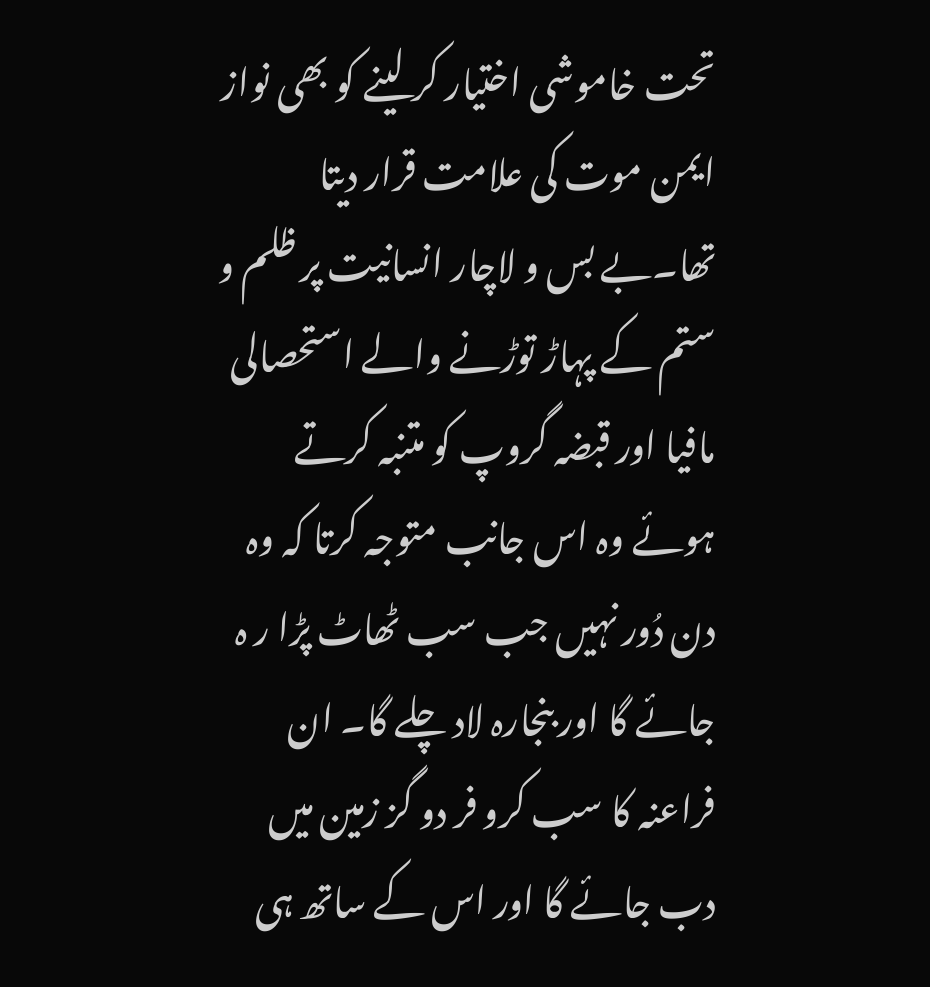تحت خاموشی اختیار کر لینے کو بھی نواز ایمن موت کی علامت قرار دیتا تھا۔بے بس و لاچار انسانیت پر ظلم و ستم کے پہاڑ توڑنے والے استحصالی مافیا اور قبضہ گروپ کو متنبہ کرتے ہوئے وہ اس جانب متوجہ کرتا کہ وہ دن دُور نہیں جب سب ٹھاٹ پڑا ر ہ جائے گا اور بنجارہ لاد چلے گا۔ ان فراعنہ کا سب کرو فر دو گز زمین میں دب جائے گا اور اس کے ساتھ ہی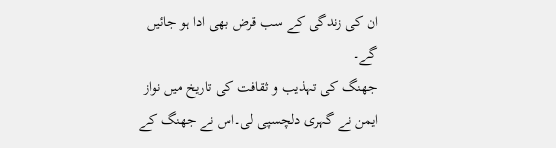ان کی زندگی کے سب قرض بھی ادا ہو جائیں گے۔
جھنگ کی تہذیب و ثقافت کی تاریخ میں نواز ایمن نے گہری دلچسپی لی۔اس نے جھنگ کے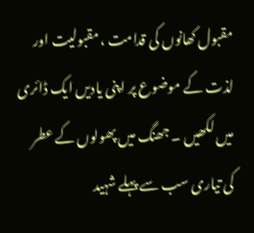مقبول کھانوں کی قدامت ،مقبولیت اور لذت کے موضوع پر اپنی یادیں ایک ڈائری میں لکھیں ۔ جھنگ میں پھولوں کے عطر کی تیاری سب سے پہلے شہید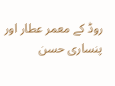روڈ کے معمر عطار اور پنساری حسن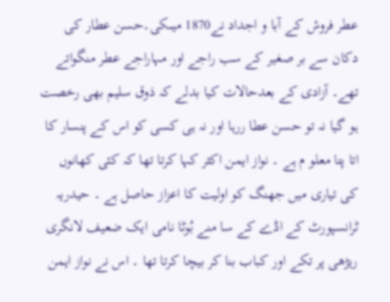عطر فروش کے آبا و اجداد نے1870 میںکی۔حسن عطار کی دکان سے بر صغیر کے سب راجے اور مہاراجے عطر منگواتے تھے۔ آزادی کے بعدحالات کیا بدلے کہ ذوق سلیم بھی رخصت ہو گیا نہ تو حسن عطا ررہا اور نہ ہی کسی کو اس کے پنسار کا اتا پتا معلو م ہے ۔ نواز ایمن اکثر کہا کرتا تھا کہ کئی کھانوں کی تیاری میں جھنگ کو اولیت کا اعزاز حاصل ہے ۔ حیدریہ ٹرانسپورٹ کے اڈے کے سا منے بُوٹا نامی ایک ضعیف لانگری ریڑھی پر تکے اور کباب بنا کر بیچا کرتا تھا ۔ اس نے نواز ایمن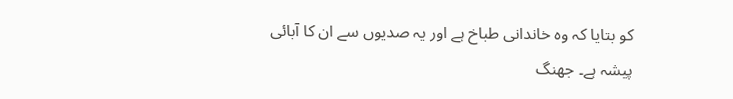کو بتایا کہ وہ خاندانی طباخ ہے اور یہ صدیوں سے ان کا آبائی پیشہ ہے۔ جھنگ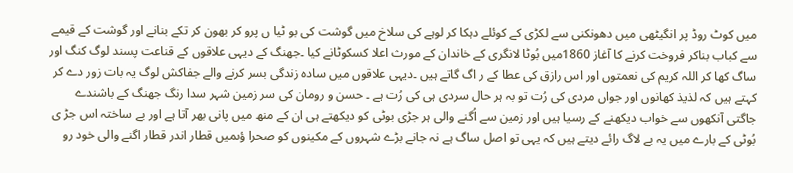میں کوٹ روڈ پر انگیٹھی میں دھونکنی سے لکڑی کے کوئلے دہکا کر لوہے کی سلاخ میں گوشت کی بو ٹیا ں پرو کر بھون کر تکے بنانے اور گوشت کے قیمے سے کباب بناکر فروخت کرنے کا آغاز 1860میں بُوٹا لانگری کے خاندان کے مورث اعلا کسکوٹانے کیا ۔جھنگ کے دیہی علاقوں کے قناعت پسند لوگ کنگ اور ساگ کھا کر اللہ کریم کی نعمتوں اور اس رازق کی عطا کے ر اگ گاتے ہیں ۔دیہی علاقوں میں سادہ زندگی بسر کرنے والے جفاکش لوگ یہ بات زور دے کر کہتے ہیں کہ لذیذ کھانوں اور جواں مردی کی رُت تو بہ ہر حال سردی ہی کی رُت ہے ۔ حسن و رومان کی سر زمین شہر سدا رنگ جھنگ کے باشندے جاگتی آنکھوں سے خواب دیکھنے کے رسیا ہیں اور زمین سے اُگنے والی ہر جڑی بوٹی کو دیکھتے ہی ان کے منھ میں پانی بھر آتا ہے اور بے ساختہ اس جڑ ی بُوٹی کے بارے میں یہ بے لاگ رائے دیتے ہیں کہ یہی تو اصل ساگ ہے نہ جانے بڑے شہروں کے مکینوں کو صحرا ؤںمیں قطار اندر قطار اگنے والی خود رو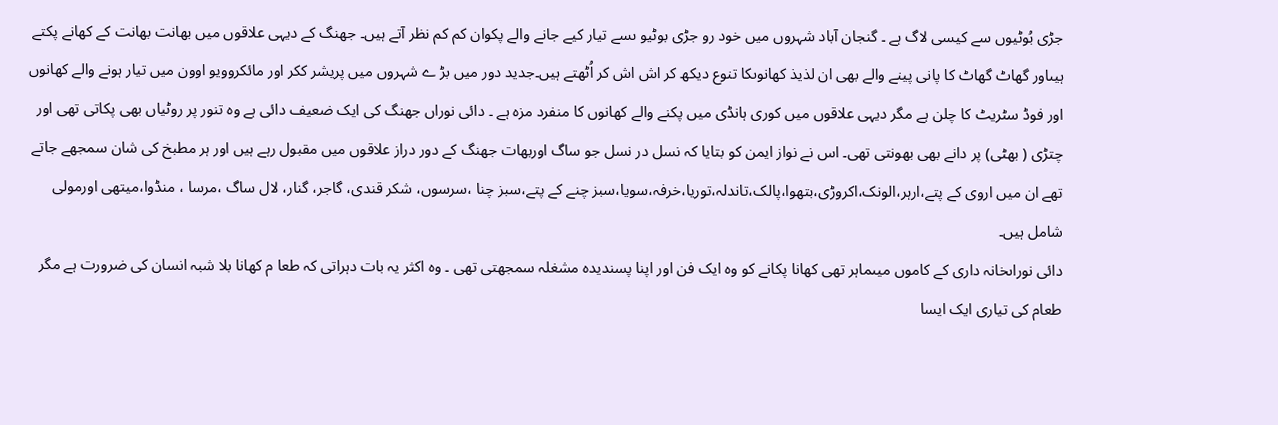جڑی بُوٹیوں سے کیسی لاگ ہے ۔ گنجان آباد شہروں میں خود رو جڑی بوٹیو ںسے تیار کیے جانے والے پکوان کم کم نظر آتے ہیں۔ جھنگ کے دیہی علاقوں میں بھانت بھانت کے کھانے پکتے ہیںاور گھاٹ گھاٹ کا پانی پینے والے بھی ان لذیذ کھانوںکا تنوع دیکھ کر اش اش کر اُٹھتے ہیں۔جدید دور میں بڑ ے شہروں میں پریشر ککر اور مائکروویو اوون میں تیار ہونے والے کھانوں اور فوڈ سٹریٹ کا چلن ہے مگر دیہی علاقوں میں کوری ہانڈی میں پکنے والے کھانوں کا منفرد مزہ ہے ۔ دائی نوراں جھنگ کی ایک ضعیف دائی ہے وہ تنور پر روٹیاں بھی پکاتی تھی اور چتڑی ( بھٹی) پر دانے بھی بھونتی تھی۔ اس نے نواز ایمن کو بتایا کہ نسل در نسل جو ساگ اوربھات جھنگ کے دور دراز علاقوں میں مقبول رہے ہیں اور ہر مطبخ کی شان سمجھے جاتے تھے ان میں اروی کے پتے،ارہر،الونک،اکروڑی،بتھوا،پالک،تاندلہ،توریا،خرفہ،سویا،سبز چنے کے پتے،سبز چنا ،سرسوں، شکر قندی، گاجر، گنار، لال ساگ ،مرسا ، منڈوا،میتھی اورمولی شامل ہیں۔
دائی نوراںخانہ داری کے کاموں میںماہر تھی کھانا پکانے کو وہ ایک فن اور اپنا پسندیدہ مشغلہ سمجھتی تھی ۔ وہ اکثر یہ بات دہراتی کہ طعا م کھانا بلا شبہ انسان کی ضرورت ہے مگر طعام کی تیاری ایک ایسا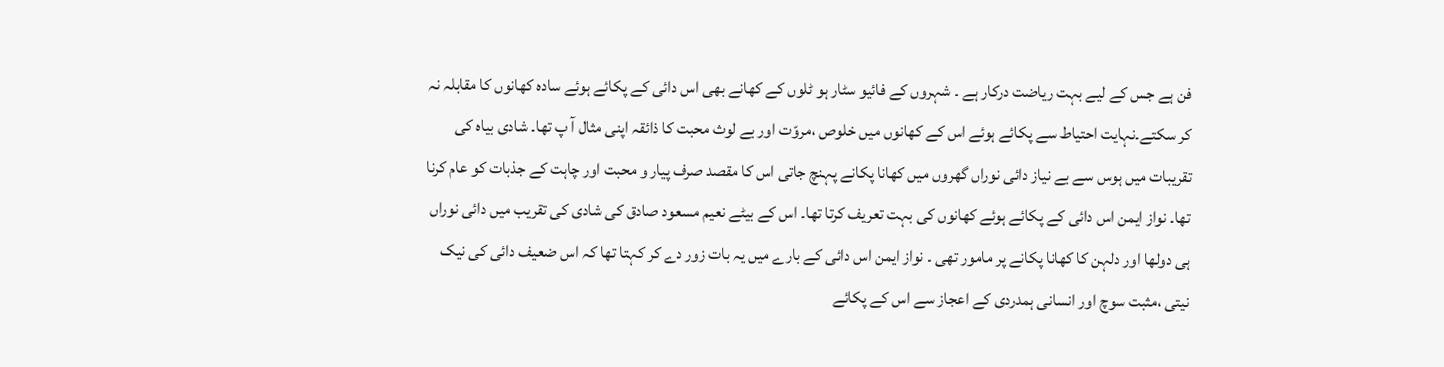فن ہے جس کے لیے بہت ریاضت درکار ہے ۔ شہروں کے فائیو سٹار ہو ٹلوں کے کھانے بھی اس دائی کے پکائے ہوئے سادہ کھانوں کا مقابلہ نہ کر سکتے۔نہایت احتیاط سے پکائے ہوئے اس کے کھانوں میں خلوص ،مروّت اور بے لوث محبت کا ذائقہ اپنی مثال آ پ تھا۔ شادی بیاہ کی تقریبات میں ہوس سے بے نیاز دائی نوراں گھروں میں کھانا پکانے پہنچ جاتی اس کا مقصد صرف پیار و محبت اور چاہت کے جذبات کو عام کرنا تھا۔ نواز ایمن اس دائی کے پکائے ہوئے کھانوں کی بہت تعریف کرتا تھا۔ اس کے بیٹے نعیم مسعود صادق کی شادی کی تقریب میں دائی نوراں ہی دولھا اور دلہن کا کھانا پکانے پر مامور تھی ۔ نواز ایمن اس دائی کے بارے میں یہ بات زور دے کر کہتا تھا کہ اس ضعیف دائی کی نیک نیتی ،مثبت سوچ اور انسانی ہمدردی کے اعجاز سے اس کے پکائے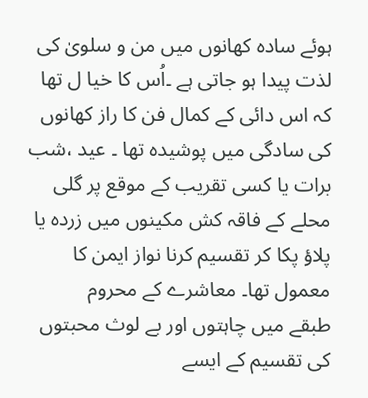ہوئے سادہ کھانوں میں من و سلویٰ کی لذت پیدا ہو جاتی ہے ۔اُس کا خیا ل تھا کہ اس دائی کے کمال فن کا راز کھانوں کی سادگی میں پوشیدہ تھا ۔ عید ،شب برات یا کسی تقریب کے موقع پر گلی محلے کے فاقہ کش مکینوں میں زردہ یا پلاؤ پکا کر تقسیم کرنا نواز ایمن کا معمول تھا۔ معاشرے کے محروم
طبقے میں چاہتوں اور بے لوث محبتوں کی تقسیم کے ایسے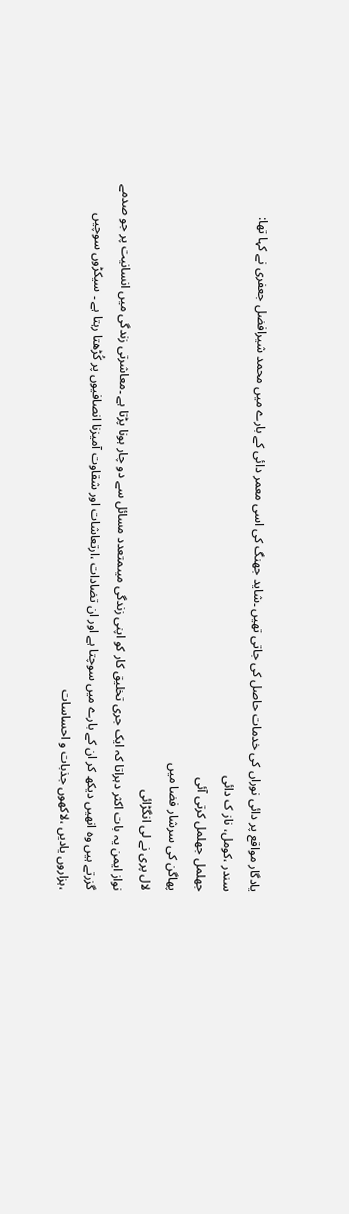یادگار مواقع پر دائی نوراں کی خدمات حاصل کی جاتی تھیں ۔شاید جھنگ کی اسی معمر دائی کے بارے میں محمد شیرافضل جعفری نے کہا تھا:
سندر ،کومل، ناز ک دائی
جھلمل جھلمل کرتی آئی
پھاگن کی سرشار فضا میں
لال پری نے لی انگڑائی
نواز ایمن یہ بات اکثر دہراتا کہ ایک جری تخلیق کار کو اپنی زندگی میںمتعدد مسائل سے دو چار ہونا پڑتا ہے ۔معاشرتی زندگی میں انسانیت پر جو صدمے گزرتے ہیں وہ انھیں دیکھ کر ان کے بارے میں سوچتا ہے اور ان تضادات ،ارتعاشات اور شقاوت آمیزنا انصافیوں پر کُڑھتا رہتا ہے ۔ سیکڑوں سوچیں ،ہزاروں یادیں ،لاکھوں جذبات و احساسات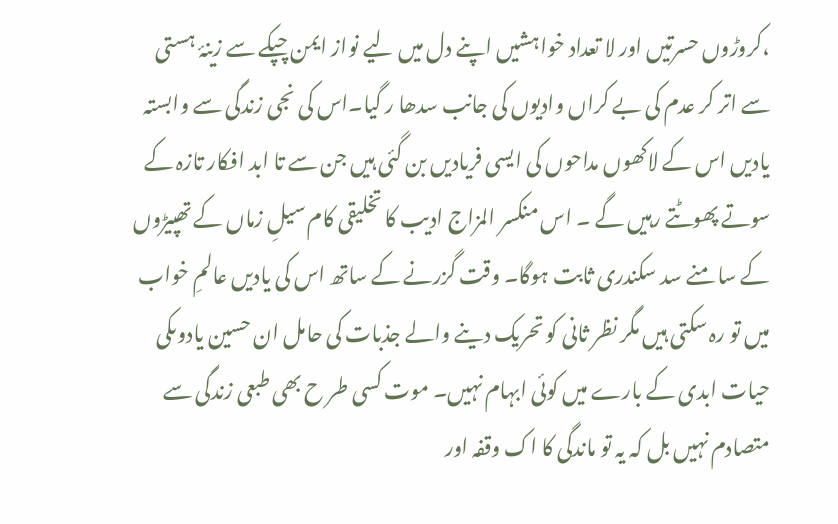،کروڑوں حسرتیں اور لا تعداد خواہشیں اپنے دل میں لیے نواز ایمن چپکے سے زینۂ ہستی سے اتر کر عدم کی بے کراں وادیوں کی جانب سدھا ر گیا۔اس کی نجی زندگی سے وابستہ یادیں اس کے لاکھوں مداحوں کی ایسی فریادیں بن گئی ہیں جن سے تا ابد افکار تازہ کے سوتے پھوٹتے رہیں گے ۔ اس منکسر المزاج ادیب کا تخلیقی کام سیلِ زماں کے تھپیڑوں کے سا منے سد سکندری ثابت ہوگا۔ وقت گزرنے کے ساتھ اس کی یادیں عالمِ خواب میں تو رہ سکتی ہیں مگر نظر ثانی کو تحریک دینے والے جذبات کی حامل ان حسین یادوںکی حیات ابدی کے بارے میں کوئی ابہام نہیں۔ موت کسی طر ح بھی طبعی زندگی سے متصادم نہیں بل کہ یہ تو ماندگی کا اک وقفہ اور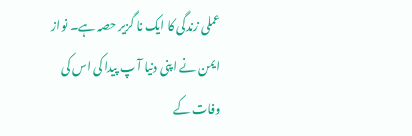عملی زندگی کا ایک نا گزیر حصہ ہے۔ نواز ایمن نے اپنی دنیا آ پ پیدا کی اس کی وفات کے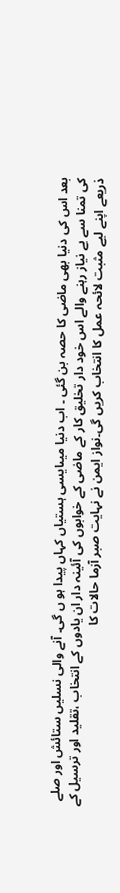بعد اس کی دنیا بھی ماضی کا حصہ بن گئی ۔ اب دنیا میںایسی ہستیاں کہاں پیدا ہو ں گی۔ آنے والی نسلیں ستائش اور صلے کی تمنا سے بے نیاز رہنے والے اس خود دار تخلیق کار کے ماضی کے خوابوں کی آئینہ دار ان یادوں کے انتخاب ،تقلید اور ترسیل کے ذریعے اپنے لیے مثبت لائحہ عمل کا انتخاب کریں گی۔نواز ایمن نے نہایت صبر آزما حالات کا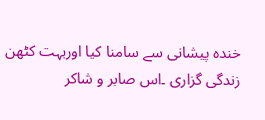خندہ پیشانی سے سامنا کیا اوربہت کٹھن زندگی گزاری ۔اس صابر و شاکر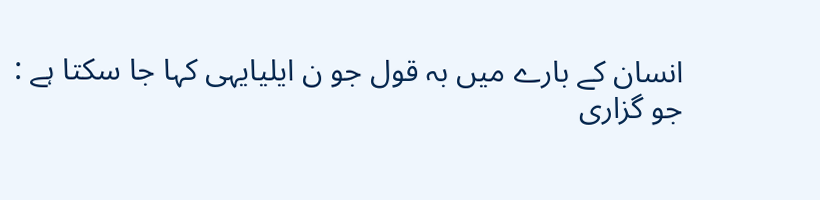انسان کے بارے میں بہ قول جو ن ایلیایہی کہا جا سکتا ہے :
جو گزاری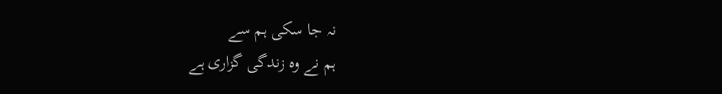نہ جا سکی ہم سے
ہم نے وہ زندگی گزاری ہے